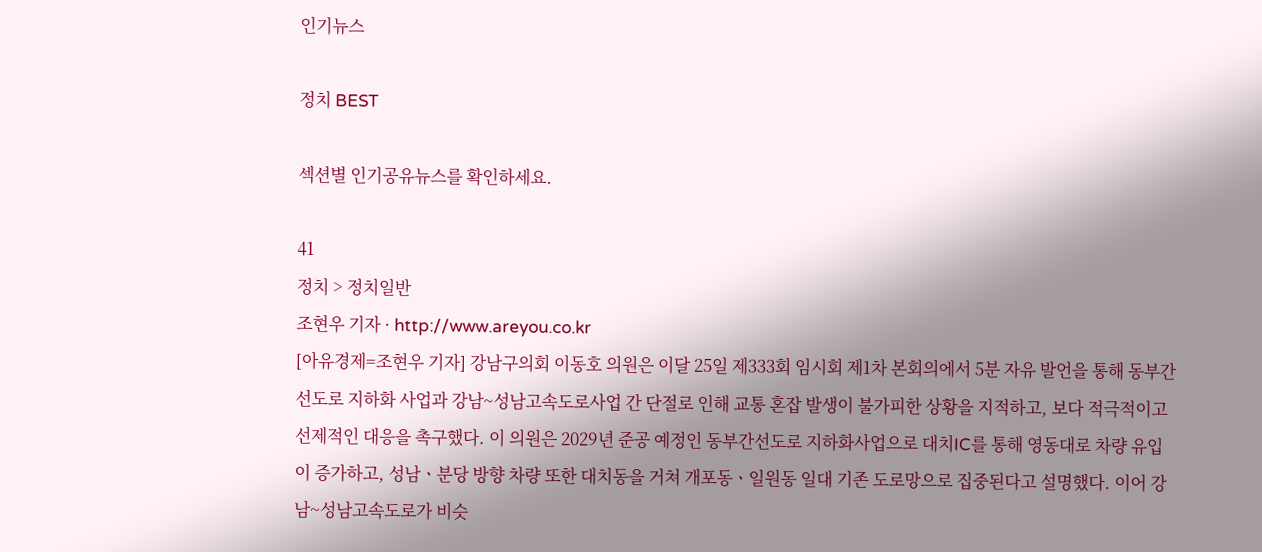인기뉴스

정치 BEST

섹션별 인기공유뉴스를 확인하세요.

41
정치 > 정치일반
조현우 기자 · http://www.areyou.co.kr
[아유경제=조현우 기자] 강남구의회 이동호 의원은 이달 25일 제333회 임시회 제1차 본회의에서 5분 자유 발언을 통해 동부간선도로 지하화 사업과 강남~성남고속도로사업 간 단절로 인해 교통 혼잡 발생이 불가피한 상황을 지적하고, 보다 적극적이고 선제적인 대응을 촉구했다. 이 의원은 2029년 준공 예정인 동부간선도로 지하화사업으로 대치IC를 통해 영동대로 차량 유입이 증가하고, 성남ㆍ분당 방향 차량 또한 대치동을 거쳐 개포동ㆍ일원동 일대 기존 도로망으로 집중된다고 설명했다. 이어 강남~성남고속도로가 비슷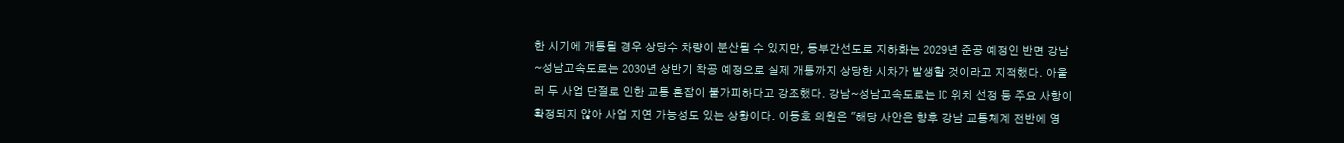한 시기에 개통될 경우 상당수 차량이 분산될 수 있지만, 동부간선도로 지하화는 2029년 준공 예정인 반면 강남~성남고속도로는 2030년 상반기 착공 예정으로 실제 개통까지 상당한 시차가 발생할 것이라고 지적했다. 아울러 두 사업 단절로 인한 교통 혼잡이 불가피하다고 강조했다. 강남~성남고속도로는 IC 위치 선정 등 주요 사항이 확정되지 않아 사업 지연 가능성도 있는 상황이다. 이동호 의원은 "해당 사안은 향후 강남 교통체계 전반에 영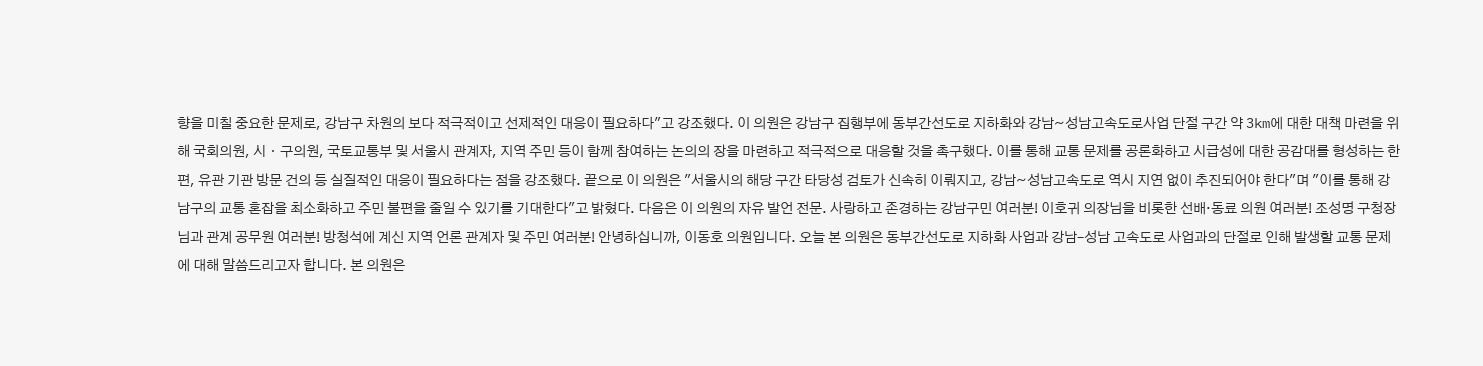향을 미칠 중요한 문제로, 강남구 차원의 보다 적극적이고 선제적인 대응이 필요하다"고 강조했다. 이 의원은 강남구 집행부에 동부간선도로 지하화와 강남~성남고속도로사업 단절 구간 약 3km에 대한 대책 마련을 위해 국회의원, 시ㆍ구의원, 국토교통부 및 서울시 관계자, 지역 주민 등이 함께 참여하는 논의의 장을 마련하고 적극적으로 대응할 것을 촉구했다. 이를 통해 교통 문제를 공론화하고 시급성에 대한 공감대를 형성하는 한편, 유관 기관 방문 건의 등 실질적인 대응이 필요하다는 점을 강조했다. 끝으로 이 의원은 "서울시의 해당 구간 타당성 검토가 신속히 이뤄지고, 강남~성남고속도로 역시 지연 없이 추진되어야 한다"며 "이를 통해 강남구의 교통 혼잡을 최소화하고 주민 불편을 줄일 수 있기를 기대한다"고 밝혔다. 다음은 이 의원의 자유 발언 전문. 사랑하고 존경하는 강남구민 여러분! 이호귀 의장님을 비롯한 선배·동료 의원 여러분! 조성명 구청장님과 관계 공무원 여러분! 방청석에 계신 지역 언론 관계자 및 주민 여러분! 안녕하십니까, 이동호 의원입니다. 오늘 본 의원은 동부간선도로 지하화 사업과 강남–성남 고속도로 사업과의 단절로 인해 발생할 교통 문제에 대해 말씀드리고자 합니다. 본 의원은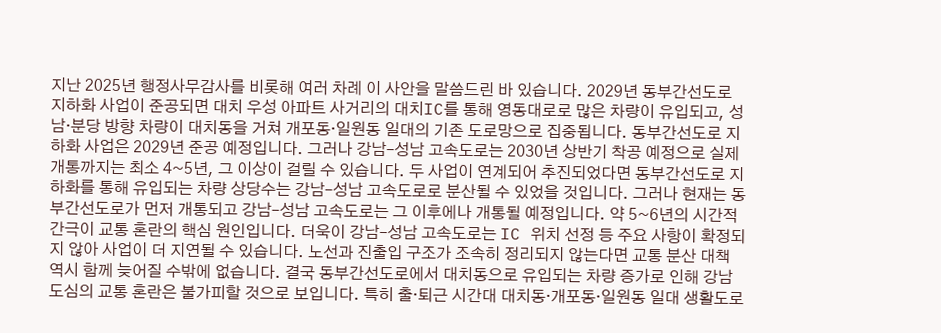지난 2025년 행정사무감사를 비롯해 여러 차례 이 사안을 말씀드린 바 있습니다. 2029년 동부간선도로 지하화 사업이 준공되면 대치 우성 아파트 사거리의 대치IC를 통해 영동대로로 많은 차량이 유입되고, 성남·분당 방향 차량이 대치동을 거쳐 개포동·일원동 일대의 기존 도로망으로 집중됩니다. 동부간선도로 지하화 사업은 2029년 준공 예정입니다. 그러나 강남–성남 고속도로는 2030년 상반기 착공 예정으로 실제 개통까지는 최소 4~5년, 그 이상이 걸릴 수 있습니다. 두 사업이 연계되어 추진되었다면 동부간선도로 지하화를 통해 유입되는 차량 상당수는 강남–성남 고속도로로 분산될 수 있었을 것입니다. 그러나 현재는 동부간선도로가 먼저 개통되고 강남–성남 고속도로는 그 이후에나 개통될 예정입니다. 약 5~6년의 시간적 간극이 교통 혼란의 핵심 원인입니다. 더욱이 강남–성남 고속도로는 IC 위치 선정 등 주요 사항이 확정되지 않아 사업이 더 지연될 수 있습니다. 노선과 진출입 구조가 조속히 정리되지 않는다면 교통 분산 대책 역시 함께 늦어질 수밖에 없습니다. 결국 동부간선도로에서 대치동으로 유입되는 차량 증가로 인해 강남 도심의 교통 혼란은 불가피할 것으로 보입니다. 특히 출·퇴근 시간대 대치동·개포동·일원동 일대 생활도로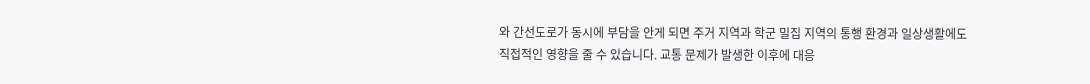와 간선도로가 동시에 부담을 안게 되면 주거 지역과 학군 밀집 지역의 통행 환경과 일상생활에도 직접적인 영향을 줄 수 있습니다. 교통 문제가 발생한 이후에 대응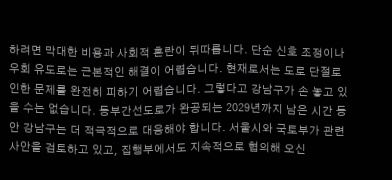하려면 막대한 비용과 사회적 혼란이 뒤따릅니다. 단순 신호 조정이나 우회 유도로는 근본적인 해결이 어렵습니다. 현재로서는 도로 단절로 인한 문제를 완전히 피하기 어렵습니다. 그렇다고 강남구가 손 놓고 있을 수는 없습니다. 동부간선도로가 완공되는 2029년까지 남은 시간 동안 강남구는 더 적극적으로 대응해야 합니다. 서울시와 국토부가 관련 사안을 검토하고 있고, 집행부에서도 지속적으로 협의해 오신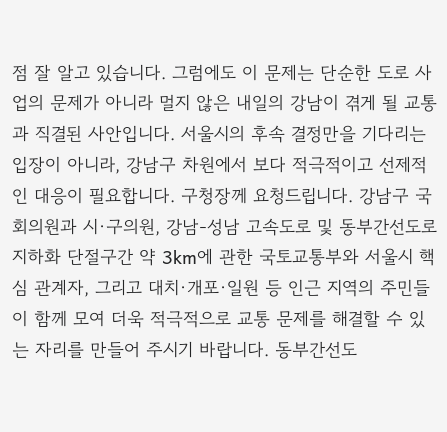점 잘 알고 있습니다. 그럼에도 이 문제는 단순한 도로 사업의 문제가 아니라 멀지 않은 내일의 강남이 겪게 될 교통과 직결된 사안입니다. 서울시의 후속 결정만을 기다리는 입장이 아니라, 강남구 차원에서 보다 적극적이고 선제적인 대응이 필요합니다. 구청장께 요청드립니다. 강남구 국회의원과 시·구의원, 강남-성남 고속도로 및 동부간선도로 지하화 단절구간 약 3km에 관한 국토교통부와 서울시 핵심 관계자, 그리고 대치·개포·일원 등 인근 지역의 주민들이 함께 모여 더욱 적극적으로 교통 문제를 해결할 수 있는 자리를 만들어 주시기 바랍니다. 동부간선도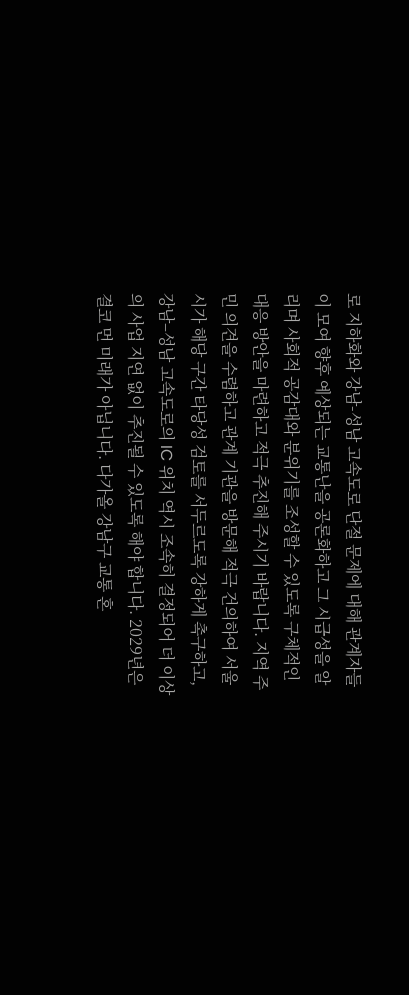로 지하화와 강남-성남 고속도로 단절 문제에 대해 관계자들이 모여 향후 예상되는 교통난을 공론화하고 그 시급성을 알리며 사회적 공감대와 분위기를 조성할 수 있도록 구체적인 대응 방안을 마련하고 적극 추진해 주시기 바랍니다. 지역 주민 의견을 수렴하고 관계 기관을 방문해 적극 건의하여 서울시가 해당 구간 타당성 검토를 서두르도록 강하게 촉구하고, 강남–성남 고속도로의 IC 위치 역시 조속히 결정되어 더 이상의 사업 지연 없이 추진될 수 있도록 해야 합니다. 2029년은 결코 먼 미래가 아닙니다. 다가올 강남구 교통 혼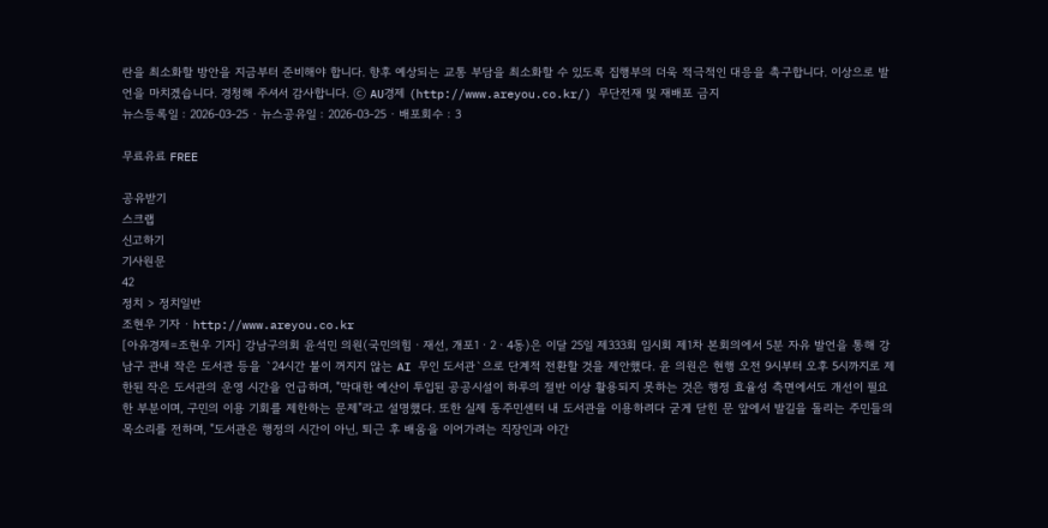란을 최소화할 방안을 지금부터 준비해야 합니다. 향후 예상되는 교통 부담을 최소화할 수 있도록 집행부의 더욱 적극적인 대응을 촉구합니다. 이상으로 발언을 마치겠습니다. 경청해 주셔서 감사합니다. ⓒ AU경제 (http://www.areyou.co.kr/) 무단전재 및 재배포 금지
뉴스등록일 : 2026-03-25 · 뉴스공유일 : 2026-03-25 · 배포회수 : 3

무료유료 FREE

공유받기
스크랩
신고하기
기사원문
42
정치 > 정치일반
조현우 기자 · http://www.areyou.co.kr
[아유경제=조현우 기자] 강남구의회 윤석민 의원(국민의힘ㆍ재선, 개포1ㆍ2ㆍ4동)은 이달 25일 제333회 임시회 제1차 본회의에서 5분 자유 발언을 통해 강남구 관내 작은 도서관 등을 `24시간 불이 꺼지지 않는 AI 무인 도서관`으로 단계적 전환할 것을 제안했다. 윤 의원은 현행 오전 9시부터 오후 5시까지로 제한된 작은 도서관의 운영 시간을 언급하며, "막대한 예산이 투입된 공공시설이 하루의 절반 이상 활용되지 못하는 것은 행정 효율성 측면에서도 개선이 필요한 부분이며, 구민의 이용 기회를 제한하는 문제"라고 설명했다. 또한 실제 동주민센터 내 도서관을 이용하려다 굳게 닫힌 문 앞에서 발길을 돌리는 주민들의 목소리를 전하며, "도서관은 행정의 시간이 아닌, 퇴근 후 배움을 이어가려는 직장인과 야간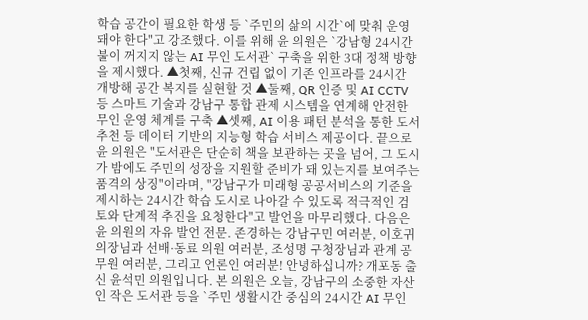학습 공간이 필요한 학생 등 `주민의 삶의 시간`에 맞춰 운영돼야 한다"고 강조했다. 이를 위해 윤 의원은 `강남형 24시간 불이 꺼지지 않는 AI 무인 도서관` 구축을 위한 3대 정책 방향을 제시했다. ▲첫째, 신규 건립 없이 기존 인프라를 24시간 개방해 공간 복지를 실현할 것 ▲둘째, QR 인증 및 AI CCTV 등 스마트 기술과 강남구 통합 관제 시스템을 연계해 안전한 무인 운영 체계를 구축 ▲셋째, AI 이용 패턴 분석을 통한 도서 추천 등 데이터 기반의 지능형 학습 서비스 제공이다. 끝으로 윤 의원은 "도서관은 단순히 책을 보관하는 곳을 넘어, 그 도시가 밤에도 주민의 성장을 지원할 준비가 돼 있는지를 보여주는 품격의 상징"이라며, "강남구가 미래형 공공서비스의 기준을 제시하는 24시간 학습 도시로 나아갈 수 있도록 적극적인 검토와 단계적 추진을 요청한다"고 발언을 마무리했다. 다음은 윤 의원의 자유 발언 전문. 존경하는 강남구민 여러분, 이호귀 의장님과 선배·동료 의원 여러분, 조성명 구청장님과 관계 공무원 여러분, 그리고 언론인 여러분! 안녕하십니까? 개포동 출신 윤석민 의원입니다. 본 의원은 오늘, 강남구의 소중한 자산인 작은 도서관 등을 `주민 생활시간 중심의 24시간 AI 무인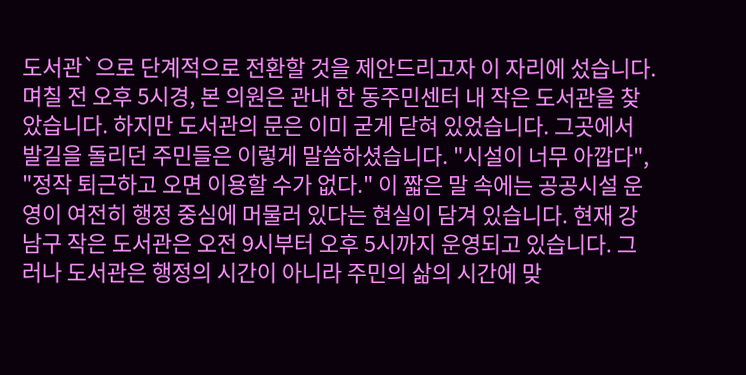도서관`으로 단계적으로 전환할 것을 제안드리고자 이 자리에 섰습니다. 며칠 전 오후 5시경, 본 의원은 관내 한 동주민센터 내 작은 도서관을 찾았습니다. 하지만 도서관의 문은 이미 굳게 닫혀 있었습니다. 그곳에서 발길을 돌리던 주민들은 이렇게 말씀하셨습니다. "시설이 너무 아깝다", "정작 퇴근하고 오면 이용할 수가 없다." 이 짧은 말 속에는 공공시설 운영이 여전히 행정 중심에 머물러 있다는 현실이 담겨 있습니다. 현재 강남구 작은 도서관은 오전 9시부터 오후 5시까지 운영되고 있습니다. 그러나 도서관은 행정의 시간이 아니라 주민의 삶의 시간에 맞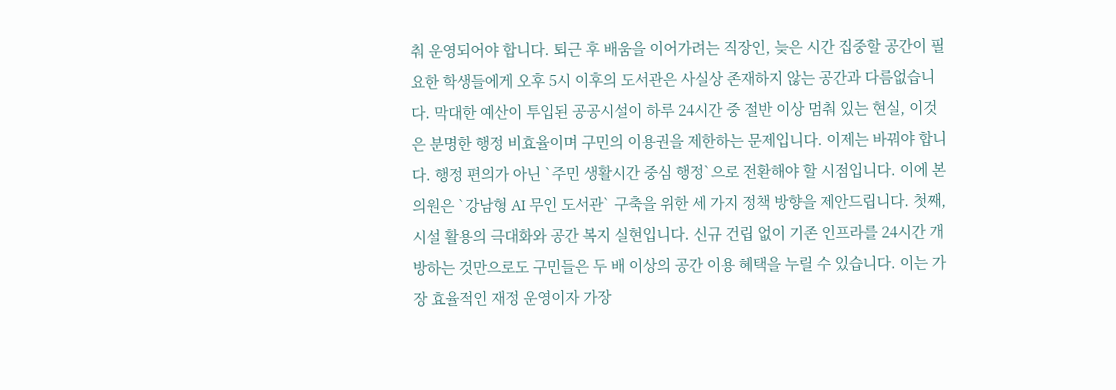춰 운영되어야 합니다. 퇴근 후 배움을 이어가려는 직장인, 늦은 시간 집중할 공간이 필요한 학생들에게 오후 5시 이후의 도서관은 사실상 존재하지 않는 공간과 다름없습니다. 막대한 예산이 투입된 공공시설이 하루 24시간 중 절반 이상 멈춰 있는 현실, 이것은 분명한 행정 비효율이며 구민의 이용권을 제한하는 문제입니다. 이제는 바꿔야 합니다. 행정 편의가 아닌 `주민 생활시간 중심 행정`으로 전환해야 할 시점입니다. 이에 본 의원은 `강남형 AI 무인 도서관` 구축을 위한 세 가지 정책 방향을 제안드립니다. 첫째, 시설 활용의 극대화와 공간 복지 실현입니다. 신규 건립 없이 기존 인프라를 24시간 개방하는 것만으로도 구민들은 두 배 이상의 공간 이용 혜택을 누릴 수 있습니다. 이는 가장 효율적인 재정 운영이자 가장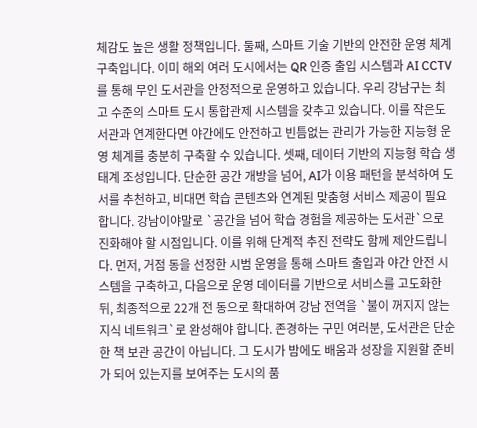체감도 높은 생활 정책입니다. 둘째, 스마트 기술 기반의 안전한 운영 체계 구축입니다. 이미 해외 여러 도시에서는 QR 인증 출입 시스템과 AI CCTV를 통해 무인 도서관을 안정적으로 운영하고 있습니다. 우리 강남구는 최고 수준의 스마트 도시 통합관제 시스템을 갖추고 있습니다. 이를 작은도서관과 연계한다면 야간에도 안전하고 빈틈없는 관리가 가능한 지능형 운영 체계를 충분히 구축할 수 있습니다. 셋째, 데이터 기반의 지능형 학습 생태계 조성입니다. 단순한 공간 개방을 넘어, AI가 이용 패턴을 분석하여 도서를 추천하고, 비대면 학습 콘텐츠와 연계된 맞춤형 서비스 제공이 필요합니다. 강남이야말로 `공간을 넘어 학습 경험을 제공하는 도서관`으로 진화해야 할 시점입니다. 이를 위해 단계적 추진 전략도 함께 제안드립니다. 먼저, 거점 동을 선정한 시범 운영을 통해 스마트 출입과 야간 안전 시스템을 구축하고, 다음으로 운영 데이터를 기반으로 서비스를 고도화한 뒤, 최종적으로 22개 전 동으로 확대하여 강남 전역을 `불이 꺼지지 않는 지식 네트워크`로 완성해야 합니다. 존경하는 구민 여러분, 도서관은 단순한 책 보관 공간이 아닙니다. 그 도시가 밤에도 배움과 성장을 지원할 준비가 되어 있는지를 보여주는 도시의 품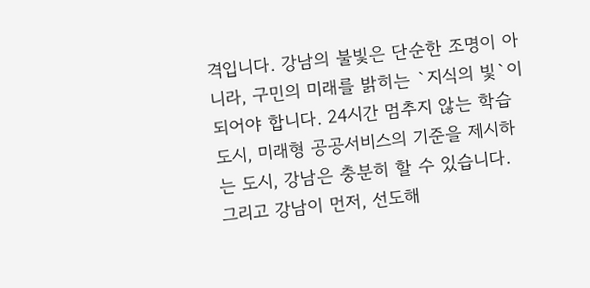격입니다. 강남의 불빛은 단순한 조명이 아니라, 구민의 미래를 밝히는 `지식의 빛`이 되어야 합니다. 24시간 멈추지 않는 학습 도시, 미래형 공공서비스의 기준을 제시하는 도시, 강남은 충분히 할 수 있습니다. 그리고 강남이 먼저, 선도해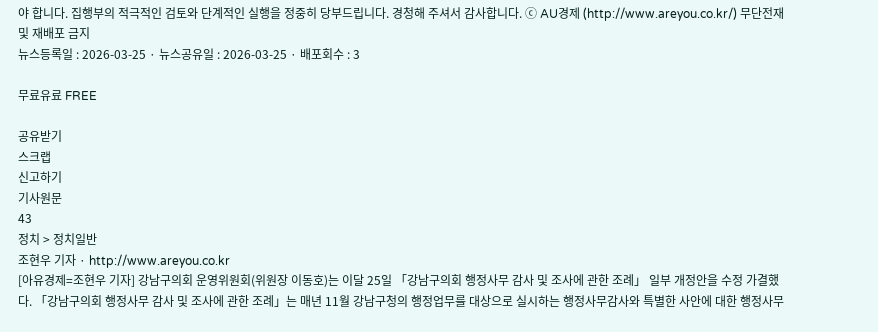야 합니다. 집행부의 적극적인 검토와 단계적인 실행을 정중히 당부드립니다. 경청해 주셔서 감사합니다. ⓒ AU경제 (http://www.areyou.co.kr/) 무단전재 및 재배포 금지
뉴스등록일 : 2026-03-25 · 뉴스공유일 : 2026-03-25 · 배포회수 : 3

무료유료 FREE

공유받기
스크랩
신고하기
기사원문
43
정치 > 정치일반
조현우 기자 · http://www.areyou.co.kr
[아유경제=조현우 기자] 강남구의회 운영위원회(위원장 이동호)는 이달 25일 「강남구의회 행정사무 감사 및 조사에 관한 조례」 일부 개정안을 수정 가결했다. 「강남구의회 행정사무 감사 및 조사에 관한 조례」는 매년 11월 강남구청의 행정업무를 대상으로 실시하는 행정사무감사와 특별한 사안에 대한 행정사무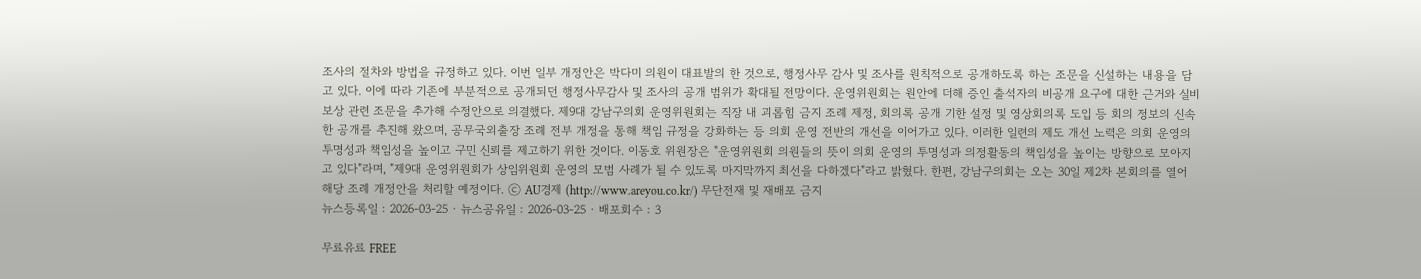조사의 절차와 방법을 규정하고 있다. 이번 일부 개정안은 박다미 의원이 대표발의 한 것으로, 행정사무 감사 및 조사를 원칙적으로 공개하도록 하는 조문을 신설하는 내용을 담고 있다. 이에 따라 기존에 부분적으로 공개되던 행정사무감사 및 조사의 공개 범위가 확대될 전망이다. 운영위원회는 원안에 더해 증인 출석자의 비공개 요구에 대한 근거와 실비보상 관련 조문을 추가해 수정안으로 의결했다. 제9대 강남구의회 운영위원회는 직장 내 괴롭힘 금지 조례 제정, 회의록 공개 기한 설정 및 영상회의록 도입 등 회의 정보의 신속한 공개를 추진해 왔으며, 공무국외출장 조례 전부 개정을 통해 책임 규정을 강화하는 등 의회 운영 전반의 개선을 이어가고 있다. 이러한 일련의 제도 개선 노력은 의회 운영의 투명성과 책임성을 높이고 구민 신뢰를 제고하기 위한 것이다. 이동호 위원장은 "운영위원회 의원들의 뜻이 의회 운영의 투명성과 의정활동의 책임성을 높이는 방향으로 모아지고 있다"라며, "제9대 운영위원회가 상임위원회 운영의 모범 사례가 될 수 있도록 마지막까지 최선을 다하겠다"라고 밝혔다. 한편, 강남구의회는 오는 30일 제2차 본회의를 열어 해당 조례 개정안을 처리할 예정이다. ⓒ AU경제 (http://www.areyou.co.kr/) 무단전재 및 재배포 금지
뉴스등록일 : 2026-03-25 · 뉴스공유일 : 2026-03-25 · 배포회수 : 3

무료유료 FREE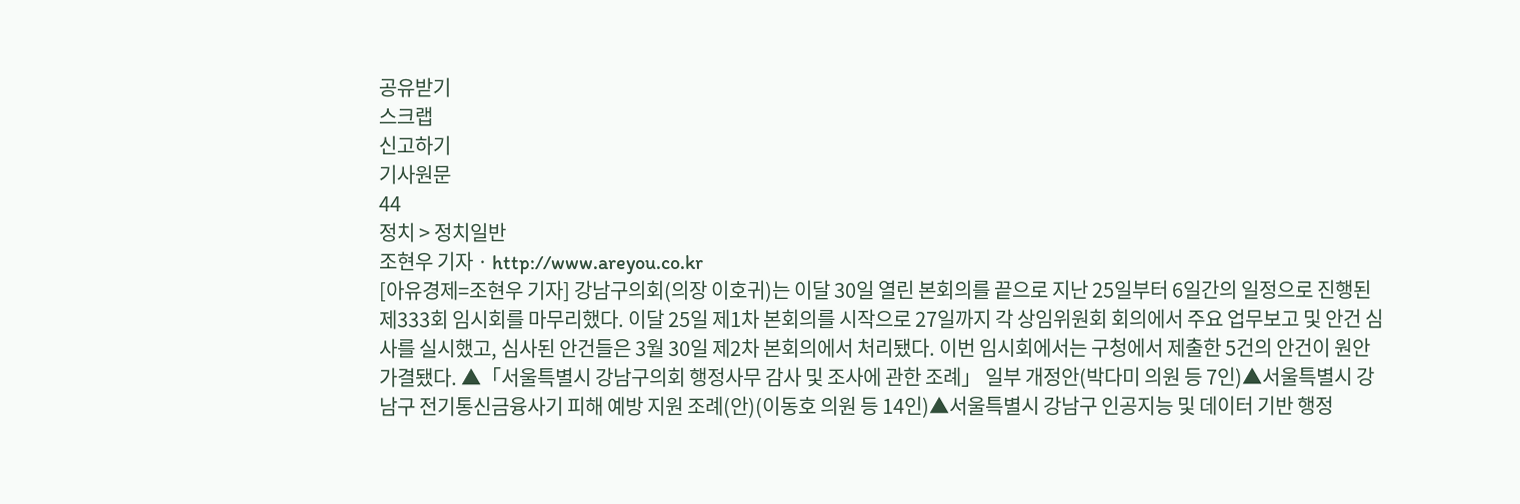공유받기
스크랩
신고하기
기사원문
44
정치 > 정치일반
조현우 기자 · http://www.areyou.co.kr
[아유경제=조현우 기자] 강남구의회(의장 이호귀)는 이달 30일 열린 본회의를 끝으로 지난 25일부터 6일간의 일정으로 진행된 제333회 임시회를 마무리했다. 이달 25일 제1차 본회의를 시작으로 27일까지 각 상임위원회 회의에서 주요 업무보고 및 안건 심사를 실시했고, 심사된 안건들은 3월 30일 제2차 본회의에서 처리됐다. 이번 임시회에서는 구청에서 제출한 5건의 안건이 원안 가결됐다. ▲「서울특별시 강남구의회 행정사무 감사 및 조사에 관한 조례」 일부 개정안(박다미 의원 등 7인)▲서울특별시 강남구 전기통신금융사기 피해 예방 지원 조례(안)(이동호 의원 등 14인)▲서울특별시 강남구 인공지능 및 데이터 기반 행정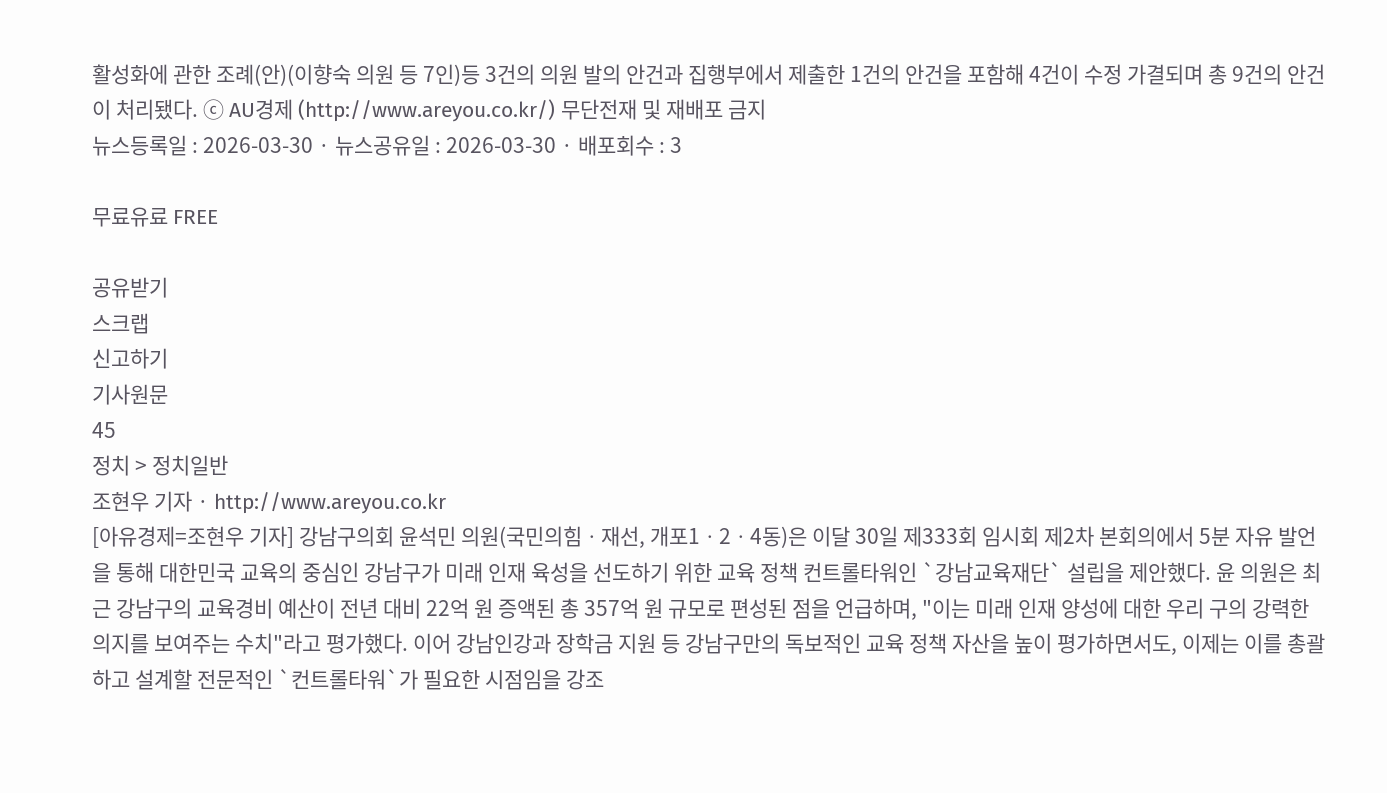활성화에 관한 조례(안)(이향숙 의원 등 7인)등 3건의 의원 발의 안건과 집행부에서 제출한 1건의 안건을 포함해 4건이 수정 가결되며 총 9건의 안건이 처리됐다. ⓒ AU경제 (http://www.areyou.co.kr/) 무단전재 및 재배포 금지
뉴스등록일 : 2026-03-30 · 뉴스공유일 : 2026-03-30 · 배포회수 : 3

무료유료 FREE

공유받기
스크랩
신고하기
기사원문
45
정치 > 정치일반
조현우 기자 · http://www.areyou.co.kr
[아유경제=조현우 기자] 강남구의회 윤석민 의원(국민의힘ㆍ재선, 개포1ㆍ2ㆍ4동)은 이달 30일 제333회 임시회 제2차 본회의에서 5분 자유 발언을 통해 대한민국 교육의 중심인 강남구가 미래 인재 육성을 선도하기 위한 교육 정책 컨트롤타워인 `강남교육재단` 설립을 제안했다. 윤 의원은 최근 강남구의 교육경비 예산이 전년 대비 22억 원 증액된 총 357억 원 규모로 편성된 점을 언급하며, "이는 미래 인재 양성에 대한 우리 구의 강력한 의지를 보여주는 수치"라고 평가했다. 이어 강남인강과 장학금 지원 등 강남구만의 독보적인 교육 정책 자산을 높이 평가하면서도, 이제는 이를 총괄하고 설계할 전문적인 `컨트롤타워`가 필요한 시점임을 강조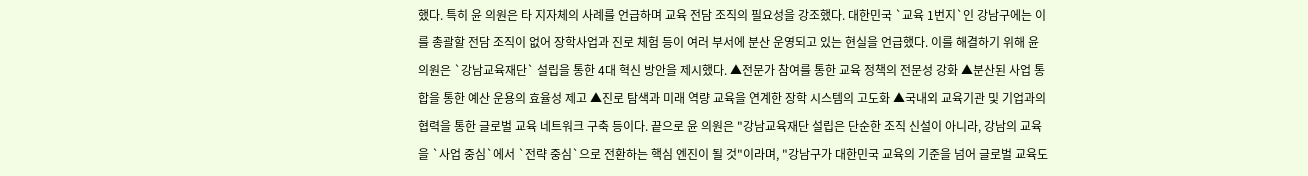했다. 특히 윤 의원은 타 지자체의 사례를 언급하며 교육 전담 조직의 필요성을 강조했다. 대한민국 `교육 1번지`인 강남구에는 이를 총괄할 전담 조직이 없어 장학사업과 진로 체험 등이 여러 부서에 분산 운영되고 있는 현실을 언급했다. 이를 해결하기 위해 윤 의원은 `강남교육재단` 설립을 통한 4대 혁신 방안을 제시했다. ▲전문가 참여를 통한 교육 정책의 전문성 강화 ▲분산된 사업 통합을 통한 예산 운용의 효율성 제고 ▲진로 탐색과 미래 역량 교육을 연계한 장학 시스템의 고도화 ▲국내외 교육기관 및 기업과의 협력을 통한 글로벌 교육 네트워크 구축 등이다. 끝으로 윤 의원은 "강남교육재단 설립은 단순한 조직 신설이 아니라, 강남의 교육을 `사업 중심`에서 `전략 중심`으로 전환하는 핵심 엔진이 될 것"이라며, "강남구가 대한민국 교육의 기준을 넘어 글로벌 교육도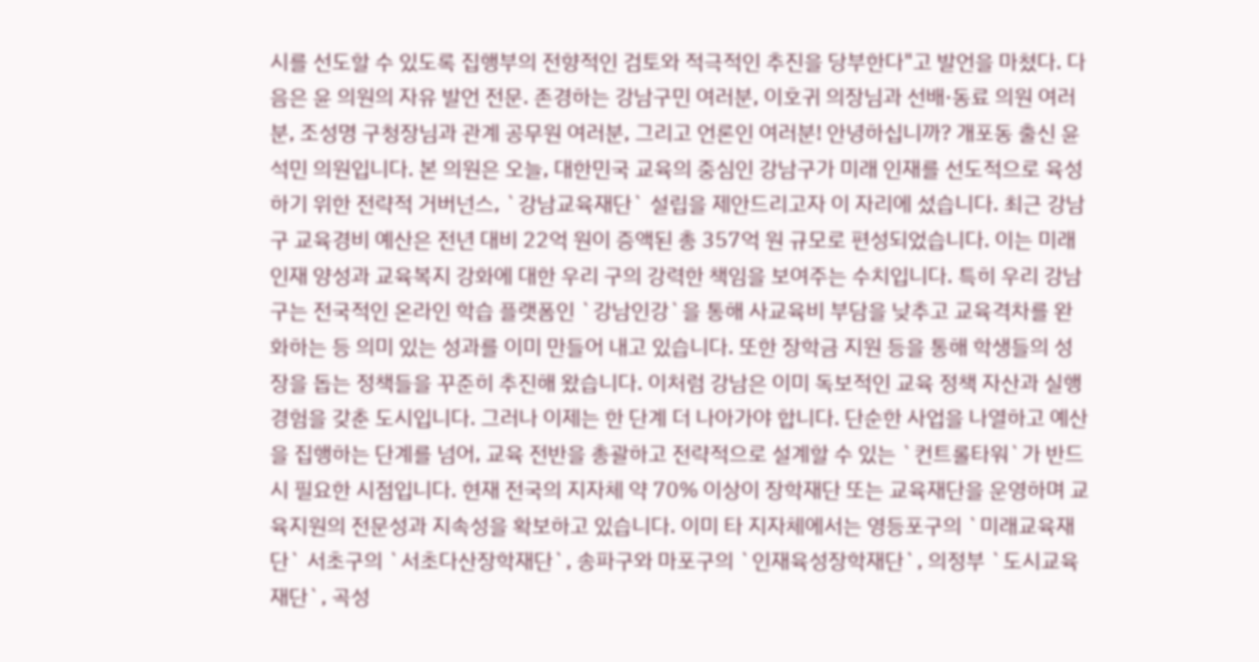시를 선도할 수 있도록 집행부의 전향적인 검토와 적극적인 추진을 당부한다"고 발언을 마쳤다. 다음은 윤 의원의 자유 발언 전문. 존경하는 강남구민 여러분, 이호귀 의장님과 선배·동료 의원 여러분, 조성명 구청장님과 관계 공무원 여러분, 그리고 언론인 여러분! 안녕하십니까? 개포동 출신 윤석민 의원입니다. 본 의원은 오늘, 대한민국 교육의 중심인 강남구가 미래 인재를 선도적으로 육성하기 위한 전략적 거버넌스, `강남교육재단` 설립을 제안드리고자 이 자리에 섰습니다. 최근 강남구 교육경비 예산은 전년 대비 22억 원이 증액된 총 357억 원 규모로 편성되었습니다. 이는 미래 인재 양성과 교육복지 강화에 대한 우리 구의 강력한 책임을 보여주는 수치입니다. 특히 우리 강남구는 전국적인 온라인 학습 플랫폼인 `강남인강`을 통해 사교육비 부담을 낮추고 교육격차를 완화하는 등 의미 있는 성과를 이미 만들어 내고 있습니다. 또한 장학금 지원 등을 통해 학생들의 성장을 돕는 정책들을 꾸준히 추진해 왔습니다. 이처럼 강남은 이미 독보적인 교육 정책 자산과 실행 경험을 갖춘 도시입니다. 그러나 이제는 한 단계 더 나아가야 합니다. 단순한 사업을 나열하고 예산을 집행하는 단계를 넘어, 교육 전반을 총괄하고 전략적으로 설계할 수 있는 `컨트롤타워`가 반드시 필요한 시점입니다. 현재 전국의 지자체 약 70% 이상이 장학재단 또는 교육재단을 운영하며 교육지원의 전문성과 지속성을 확보하고 있습니다. 이미 타 지자체에서는 영등포구의 `미래교육재단` 서초구의 `서초다산장학재단`, 송파구와 마포구의 `인재육성장학재단`, 의정부 `도시교육재단`, 곡성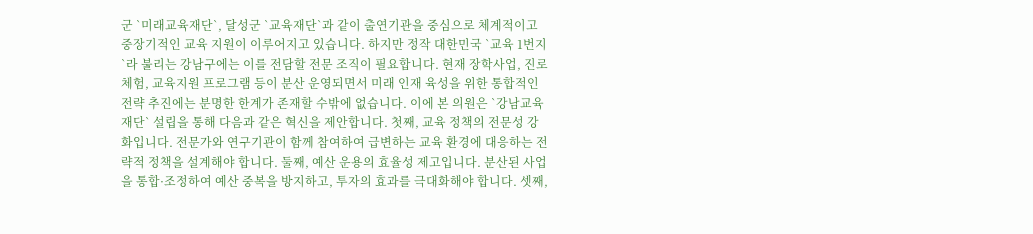군 `미래교육재단`, 달성군 `교육재단`과 같이 출연기관을 중심으로 체계적이고 중장기적인 교육 지원이 이루어지고 있습니다. 하지만 정작 대한민국 `교육 1번지`라 불리는 강남구에는 이를 전담할 전문 조직이 필요합니다. 현재 장학사업, 진로 체험, 교육지원 프로그램 등이 분산 운영되면서 미래 인재 육성을 위한 통합적인 전략 추진에는 분명한 한계가 존재할 수밖에 없습니다. 이에 본 의원은 `강남교육재단` 설립을 통해 다음과 같은 혁신을 제안합니다. 첫째, 교육 정책의 전문성 강화입니다. 전문가와 연구기관이 함께 참여하여 급변하는 교육 환경에 대응하는 전략적 정책을 설계해야 합니다. 둘째, 예산 운용의 효율성 제고입니다. 분산된 사업을 통합·조정하여 예산 중복을 방지하고, 투자의 효과를 극대화해야 합니다. 셋째,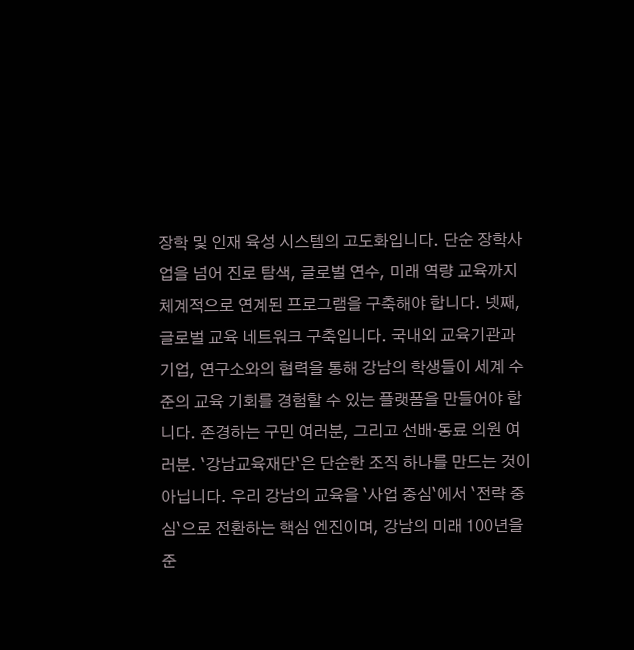장학 및 인재 육성 시스템의 고도화입니다. 단순 장학사업을 넘어 진로 탐색, 글로벌 연수, 미래 역량 교육까지 체계적으로 연계된 프로그램을 구축해야 합니다. 넷째, 글로벌 교육 네트워크 구축입니다. 국내외 교육기관과 기업, 연구소와의 협력을 통해 강남의 학생들이 세계 수준의 교육 기회를 경험할 수 있는 플랫폼을 만들어야 합니다. 존경하는 구민 여러분, 그리고 선배·동료 의원 여러분. `강남교육재단`은 단순한 조직 하나를 만드는 것이 아닙니다. 우리 강남의 교육을 `사업 중심`에서 `전략 중심`으로 전환하는 핵심 엔진이며, 강남의 미래 100년을 준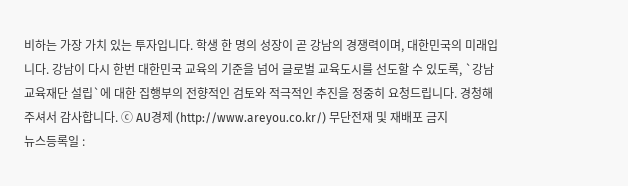비하는 가장 가치 있는 투자입니다. 학생 한 명의 성장이 곧 강남의 경쟁력이며, 대한민국의 미래입니다. 강남이 다시 한번 대한민국 교육의 기준을 넘어 글로벌 교육도시를 선도할 수 있도록, `강남교육재단 설립`에 대한 집행부의 전향적인 검토와 적극적인 추진을 정중히 요청드립니다. 경청해 주셔서 감사합니다. ⓒ AU경제 (http://www.areyou.co.kr/) 무단전재 및 재배포 금지
뉴스등록일 :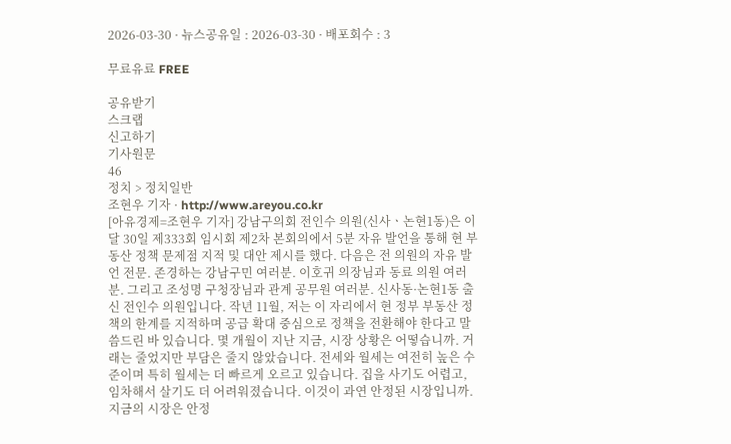2026-03-30 · 뉴스공유일 : 2026-03-30 · 배포회수 : 3

무료유료 FREE

공유받기
스크랩
신고하기
기사원문
46
정치 > 정치일반
조현우 기자 · http://www.areyou.co.kr
[아유경제=조현우 기자] 강남구의회 전인수 의원(신사ㆍ논현1동)은 이달 30일 제333회 임시회 제2차 본회의에서 5분 자유 발언을 통해 현 부동산 정책 문제점 지적 및 대안 제시를 했다. 다음은 전 의원의 자유 발언 전문. 존경하는 강남구민 여러분. 이호귀 의장님과 동료 의원 여러분. 그리고 조성명 구청장님과 관계 공무원 여러분. 신사동·논현1동 출신 전인수 의원입니다. 작년 11월, 저는 이 자리에서 현 정부 부동산 정책의 한계를 지적하며 공급 확대 중심으로 정책을 전환해야 한다고 말씀드린 바 있습니다. 몇 개월이 지난 지금, 시장 상황은 어떻습니까. 거래는 줄었지만 부담은 줄지 않았습니다. 전세와 월세는 여전히 높은 수준이며 특히 월세는 더 빠르게 오르고 있습니다. 집을 사기도 어렵고, 임차해서 살기도 더 어려워졌습니다. 이것이 과연 안정된 시장입니까. 지금의 시장은 안정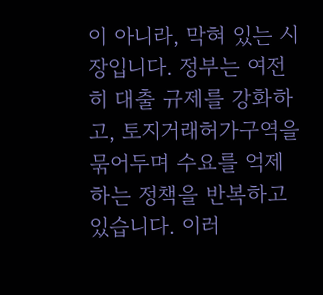이 아니라, 막혀 있는 시장입니다. 정부는 여전히 대출 규제를 강화하고, 토지거래허가구역을 묶어두며 수요를 억제하는 정책을 반복하고 있습니다. 이러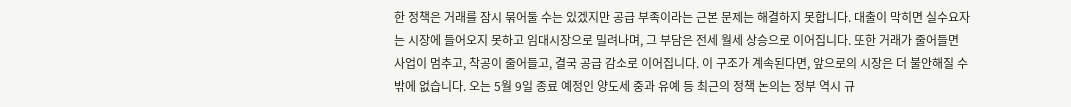한 정책은 거래를 잠시 묶어둘 수는 있겠지만 공급 부족이라는 근본 문제는 해결하지 못합니다. 대출이 막히면 실수요자는 시장에 들어오지 못하고 임대시장으로 밀려나며, 그 부담은 전세 월세 상승으로 이어집니다. 또한 거래가 줄어들면 사업이 멈추고, 착공이 줄어들고, 결국 공급 감소로 이어집니다. 이 구조가 계속된다면, 앞으로의 시장은 더 불안해질 수밖에 없습니다. 오는 5월 9일 종료 예정인 양도세 중과 유예 등 최근의 정책 논의는 정부 역시 규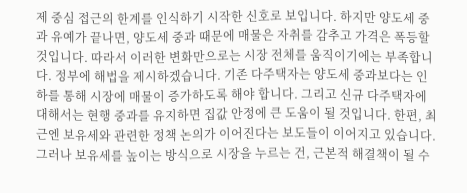제 중심 접근의 한계를 인식하기 시작한 신호로 보입니다. 하지만 양도세 중과 유예가 끝나면, 양도세 중과 때문에 매물은 자취를 감추고 가격은 폭등할 것입니다. 따라서 이러한 변화만으로는 시장 전체를 움직이기에는 부족합니다. 정부에 해법을 제시하겠습니다. 기존 다주택자는 양도세 중과보다는 인하를 통해 시장에 매물이 증가하도록 해야 합니다. 그리고 신규 다주택자에 대해서는 현행 중과를 유지하면 집값 안정에 큰 도움이 될 것입니다. 한편, 최근엔 보유세와 관련한 정책 논의가 이어진다는 보도들이 이어지고 있습니다. 그러나 보유세를 높이는 방식으로 시장을 누르는 건, 근본적 해결책이 될 수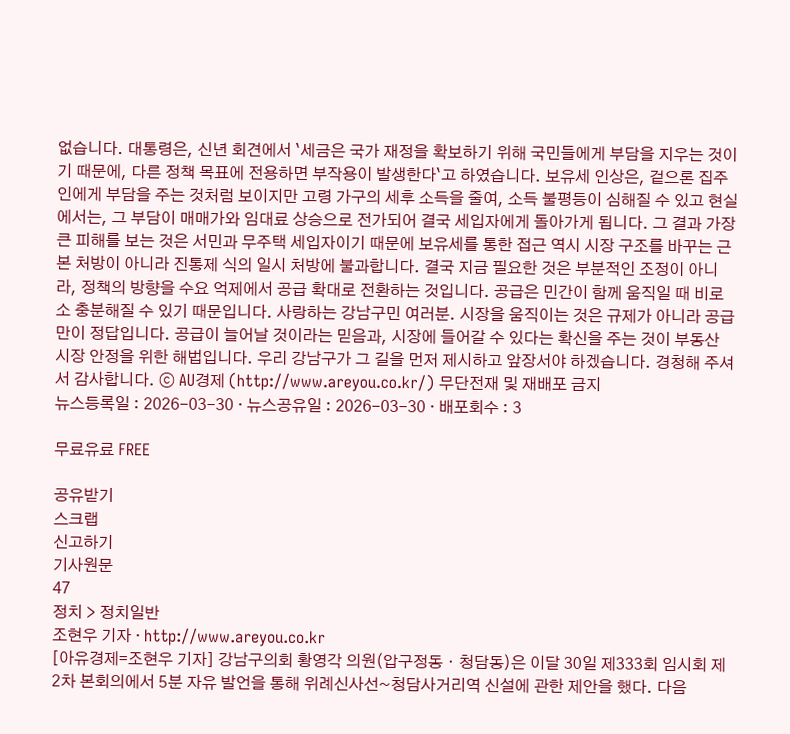없습니다. 대통령은, 신년 회견에서 `세금은 국가 재정을 확보하기 위해 국민들에게 부담을 지우는 것이기 때문에, 다른 정책 목표에 전용하면 부작용이 발생한다`고 하였습니다. 보유세 인상은, 겉으론 집주인에게 부담을 주는 것처럼 보이지만 고령 가구의 세후 소득을 줄여, 소득 불평등이 심해질 수 있고 현실에서는, 그 부담이 매매가와 임대료 상승으로 전가되어 결국 세입자에게 돌아가게 됩니다. 그 결과 가장 큰 피해를 보는 것은 서민과 무주택 세입자이기 때문에 보유세를 통한 접근 역시 시장 구조를 바꾸는 근본 처방이 아니라 진통제 식의 일시 처방에 불과합니다. 결국 지금 필요한 것은 부분적인 조정이 아니라, 정책의 방향을 수요 억제에서 공급 확대로 전환하는 것입니다. 공급은 민간이 함께 움직일 때 비로소 충분해질 수 있기 때문입니다. 사랑하는 강남구민 여러분. 시장을 움직이는 것은 규제가 아니라 공급만이 정답입니다. 공급이 늘어날 것이라는 믿음과, 시장에 들어갈 수 있다는 확신을 주는 것이 부동산 시장 안정을 위한 해법입니다. 우리 강남구가 그 길을 먼저 제시하고 앞장서야 하겠습니다. 경청해 주셔서 감사합니다. ⓒ AU경제 (http://www.areyou.co.kr/) 무단전재 및 재배포 금지
뉴스등록일 : 2026-03-30 · 뉴스공유일 : 2026-03-30 · 배포회수 : 3

무료유료 FREE

공유받기
스크랩
신고하기
기사원문
47
정치 > 정치일반
조현우 기자 · http://www.areyou.co.kr
[아유경제=조현우 기자] 강남구의회 황영각 의원(압구정동ㆍ청담동)은 이달 30일 제333회 임시회 제2차 본회의에서 5분 자유 발언을 통해 위례신사선~청담사거리역 신설에 관한 제안을 했다. 다음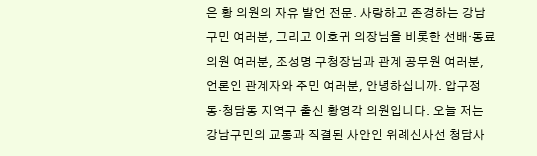은 황 의원의 자유 발언 전문. 사랑하고 존경하는 강남구민 여러분, 그리고 이호귀 의장님을 비롯한 선배·동료 의원 여러분, 조성명 구청장님과 관계 공무원 여러분, 언론인 관계자와 주민 여러분, 안녕하십니까. 압구정동·청담동 지역구 출신 황영각 의원입니다. 오늘 저는 강남구민의 교통과 직결된 사안인 위례신사선 청담사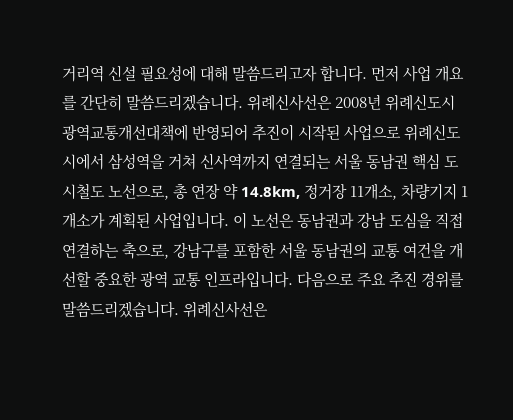거리역 신설 필요성에 대해 말씀드리고자 합니다. 먼저 사업 개요를 간단히 말씀드리겠습니다. 위례신사선은 2008년 위례신도시 광역교통개선대책에 반영되어 추진이 시작된 사업으로 위례신도시에서 삼성역을 거쳐 신사역까지 연결되는 서울 동남권 핵심 도시철도 노선으로, 총 연장 약 14.8km, 정거장 11개소, 차량기지 1개소가 계획된 사업입니다. 이 노선은 동남권과 강남 도심을 직접 연결하는 축으로, 강남구를 포함한 서울 동남권의 교통 여건을 개선할 중요한 광역 교통 인프라입니다. 다음으로 주요 추진 경위를 말씀드리겠습니다. 위례신사선은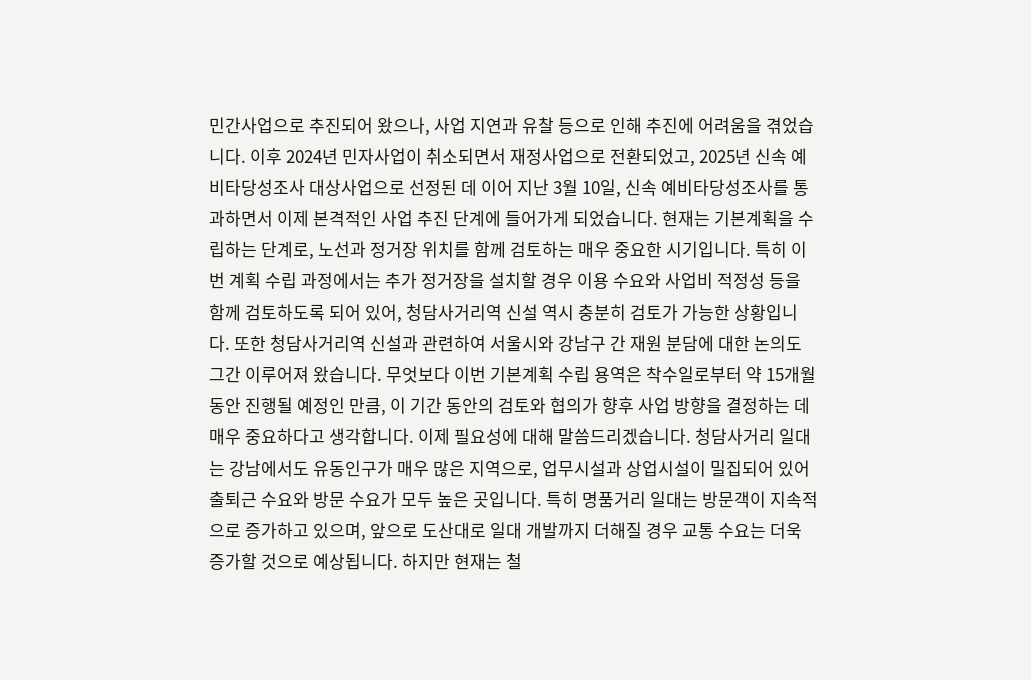민간사업으로 추진되어 왔으나, 사업 지연과 유찰 등으로 인해 추진에 어려움을 겪었습니다. 이후 2024년 민자사업이 취소되면서 재정사업으로 전환되었고, 2025년 신속 예비타당성조사 대상사업으로 선정된 데 이어 지난 3월 10일, 신속 예비타당성조사를 통과하면서 이제 본격적인 사업 추진 단계에 들어가게 되었습니다. 현재는 기본계획을 수립하는 단계로, 노선과 정거장 위치를 함께 검토하는 매우 중요한 시기입니다. 특히 이번 계획 수립 과정에서는 추가 정거장을 설치할 경우 이용 수요와 사업비 적정성 등을 함께 검토하도록 되어 있어, 청담사거리역 신설 역시 충분히 검토가 가능한 상황입니다. 또한 청담사거리역 신설과 관련하여 서울시와 강남구 간 재원 분담에 대한 논의도 그간 이루어져 왔습니다. 무엇보다 이번 기본계획 수립 용역은 착수일로부터 약 15개월 동안 진행될 예정인 만큼, 이 기간 동안의 검토와 협의가 향후 사업 방향을 결정하는 데 매우 중요하다고 생각합니다. 이제 필요성에 대해 말씀드리겠습니다. 청담사거리 일대는 강남에서도 유동인구가 매우 많은 지역으로, 업무시설과 상업시설이 밀집되어 있어 출퇴근 수요와 방문 수요가 모두 높은 곳입니다. 특히 명품거리 일대는 방문객이 지속적으로 증가하고 있으며, 앞으로 도산대로 일대 개발까지 더해질 경우 교통 수요는 더욱 증가할 것으로 예상됩니다. 하지만 현재는 철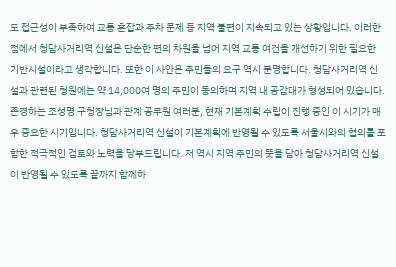도 접근성이 부족하여 교통 혼잡과 주차 문제 등 지역 불편이 지속되고 있는 상황입니다. 이러한 점에서 청담사거리역 신설은 단순한 편의 차원을 넘어 지역 교통 여건을 개선하기 위한 필요한 기반시설이라고 생각합니다. 또한 이 사안은 주민들의 요구 역시 분명합니다. 청담사거리역 신설과 관련된 청원에는 약 14,000여 명의 주민이 동의하며 지역 내 공감대가 형성되어 있습니다. 존경하는 조성명 구청장님과 관계 공무원 여러분, 현재 기본계획 수립이 진행 중인 이 시기가 매우 중요한 시기입니다. 청담사거리역 신설이 기본계획에 반영될 수 있도록 서울시와의 협의를 포함한 적극적인 검토와 노력을 당부드립니다. 저 역시 지역 주민의 뜻을 담아 청담사거리역 신설이 반영될 수 있도록 끝까지 함께하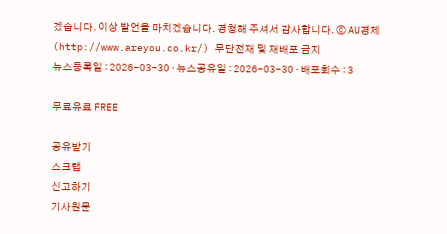겠습니다. 이상 발언을 마치겠습니다. 경청해 주셔서 감사합니다. ⓒ AU경제 (http://www.areyou.co.kr/) 무단전재 및 재배포 금지
뉴스등록일 : 2026-03-30 · 뉴스공유일 : 2026-03-30 · 배포회수 : 3

무료유료 FREE

공유받기
스크랩
신고하기
기사원문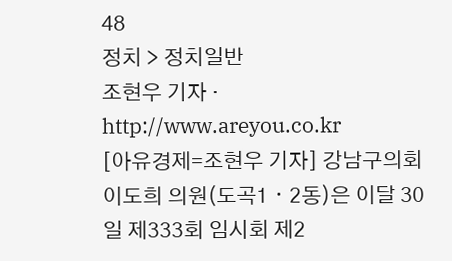48
정치 > 정치일반
조현우 기자 · http://www.areyou.co.kr
[아유경제=조현우 기자] 강남구의회 이도희 의원(도곡1ㆍ2동)은 이달 30일 제333회 임시회 제2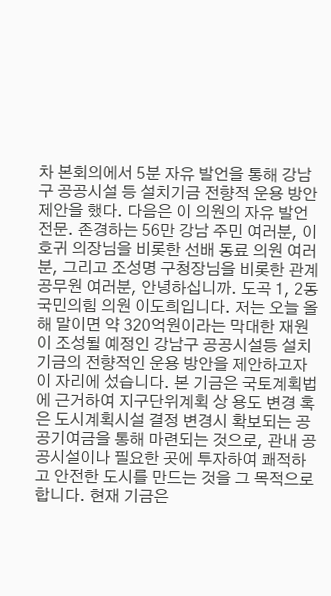차 본회의에서 5분 자유 발언을 통해 강남구 공공시설 등 설치기금 전향적 운용 방안 제안을 했다. 다음은 이 의원의 자유 발언 전문. 존경하는 56만 강남 주민 여러분, 이호귀 의장님을 비롯한 선배 동료 의원 여러분, 그리고 조성명 구청장님을 비롯한 관계 공무원 여러분, 안녕하십니까. 도곡 1, 2동 국민의힘 의원 이도희입니다. 저는 오늘 올해 말이면 약 320억원이라는 막대한 재원이 조성될 예정인 강남구 공공시설등 설치기금의 전향적인 운용 방안을 제안하고자 이 자리에 섰습니다. 본 기금은 국토계획법에 근거하여 지구단위계획 상 용도 변경 혹은 도시계획시설 결정 변경시 확보되는 공공기여금을 통해 마련되는 것으로, 관내 공공시설이나 필요한 곳에 투자하여 쾌적하고 안전한 도시를 만드는 것을 그 목적으로 합니다. 현재 기금은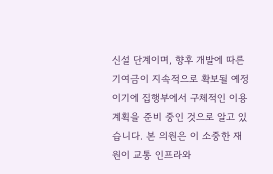신설 단계이며, 향후 개발에 따른 기여금이 지속적으로 확보될 예정이기에 집행부에서 구체적인 이용 계획을 준비 중인 것으로 알고 있습니다. 본 의원은 이 소중한 재원이 교통 인프라와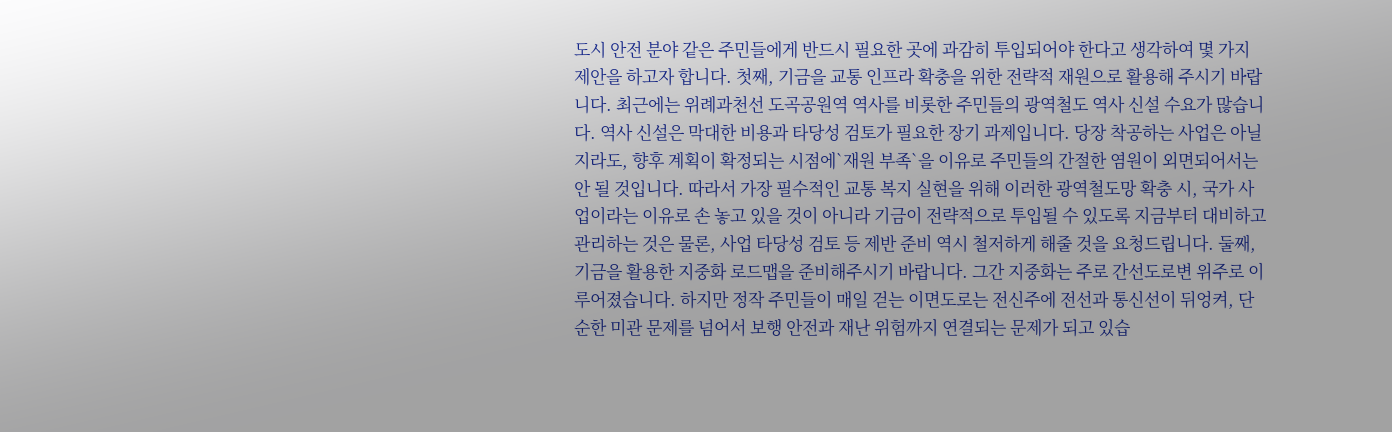도시 안전 분야 같은 주민들에게 반드시 필요한 곳에 과감히 투입되어야 한다고 생각하여 몇 가지 제안을 하고자 합니다. 첫째, 기금을 교통 인프라 확충을 위한 전략적 재원으로 활용해 주시기 바랍니다. 최근에는 위례과천선 도곡공원역 역사를 비롯한 주민들의 광역철도 역사 신설 수요가 많습니다. 역사 신설은 막대한 비용과 타당성 검토가 필요한 장기 과제입니다. 당장 착공하는 사업은 아닐지라도, 향후 계획이 확정되는 시점에`재원 부족`을 이유로 주민들의 간절한 염원이 외면되어서는 안 될 것입니다. 따라서 가장 필수적인 교통 복지 실현을 위해 이러한 광역철도망 확충 시, 국가 사업이라는 이유로 손 놓고 있을 것이 아니라 기금이 전략적으로 투입될 수 있도록 지금부터 대비하고 관리하는 것은 물론, 사업 타당성 검토 등 제반 준비 역시 철저하게 해줄 것을 요청드립니다. 둘째, 기금을 활용한 지중화 로드맵을 준비해주시기 바랍니다. 그간 지중화는 주로 간선도로변 위주로 이루어졌습니다. 하지만 정작 주민들이 매일 걷는 이면도로는 전신주에 전선과 통신선이 뒤엉켜, 단순한 미관 문제를 넘어서 보행 안전과 재난 위험까지 연결되는 문제가 되고 있습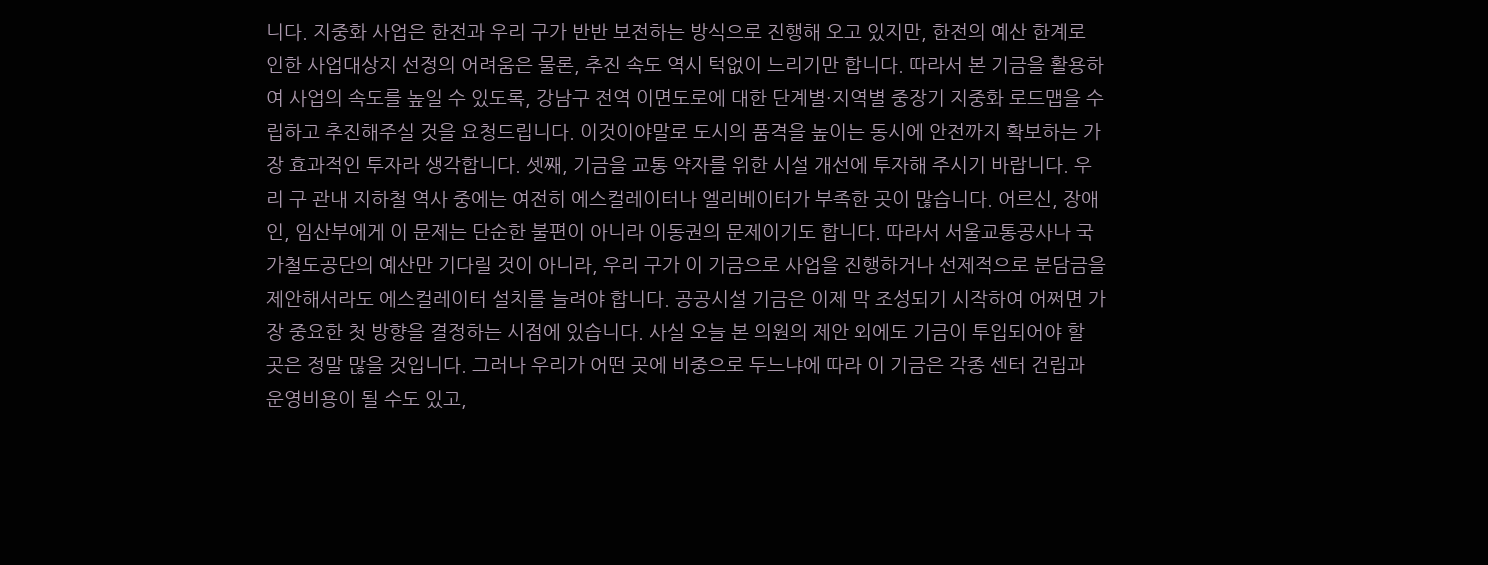니다. 지중화 사업은 한전과 우리 구가 반반 보전하는 방식으로 진행해 오고 있지만, 한전의 예산 한계로 인한 사업대상지 선정의 어려움은 물론, 추진 속도 역시 턱없이 느리기만 합니다. 따라서 본 기금을 활용하여 사업의 속도를 높일 수 있도록, 강남구 전역 이면도로에 대한 단계별·지역별 중장기 지중화 로드맵을 수립하고 추진해주실 것을 요청드립니다. 이것이야말로 도시의 품격을 높이는 동시에 안전까지 확보하는 가장 효과적인 투자라 생각합니다. 셋째, 기금을 교통 약자를 위한 시설 개선에 투자해 주시기 바랍니다. 우리 구 관내 지하철 역사 중에는 여전히 에스컬레이터나 엘리베이터가 부족한 곳이 많습니다. 어르신, 장애인, 임산부에게 이 문제는 단순한 불편이 아니라 이동권의 문제이기도 합니다. 따라서 서울교통공사나 국가철도공단의 예산만 기다릴 것이 아니라, 우리 구가 이 기금으로 사업을 진행하거나 선제적으로 분담금을 제안해서라도 에스컬레이터 설치를 늘려야 합니다. 공공시설 기금은 이제 막 조성되기 시작하여 어쩌면 가장 중요한 첫 방향을 결정하는 시점에 있습니다. 사실 오늘 본 의원의 제안 외에도 기금이 투입되어야 할 곳은 정말 많을 것입니다. 그러나 우리가 어떤 곳에 비중으로 두느냐에 따라 이 기금은 각종 센터 건립과 운영비용이 될 수도 있고,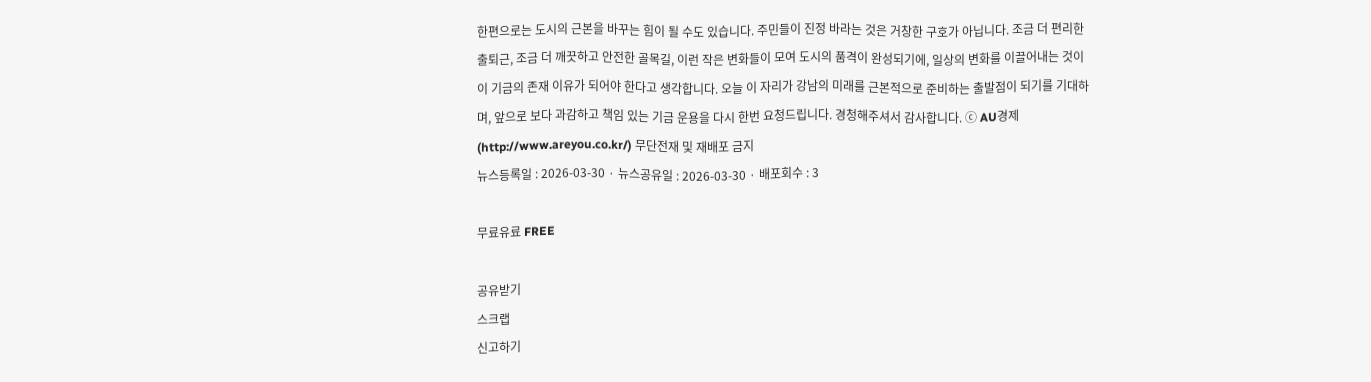한편으로는 도시의 근본을 바꾸는 힘이 될 수도 있습니다. 주민들이 진정 바라는 것은 거창한 구호가 아닙니다. 조금 더 편리한 출퇴근, 조금 더 깨끗하고 안전한 골목길, 이런 작은 변화들이 모여 도시의 품격이 완성되기에, 일상의 변화를 이끌어내는 것이 이 기금의 존재 이유가 되어야 한다고 생각합니다. 오늘 이 자리가 강남의 미래를 근본적으로 준비하는 출발점이 되기를 기대하며, 앞으로 보다 과감하고 책임 있는 기금 운용을 다시 한번 요청드립니다. 경청해주셔서 감사합니다. ⓒ AU경제 (http://www.areyou.co.kr/) 무단전재 및 재배포 금지
뉴스등록일 : 2026-03-30 · 뉴스공유일 : 2026-03-30 · 배포회수 : 3

무료유료 FREE

공유받기
스크랩
신고하기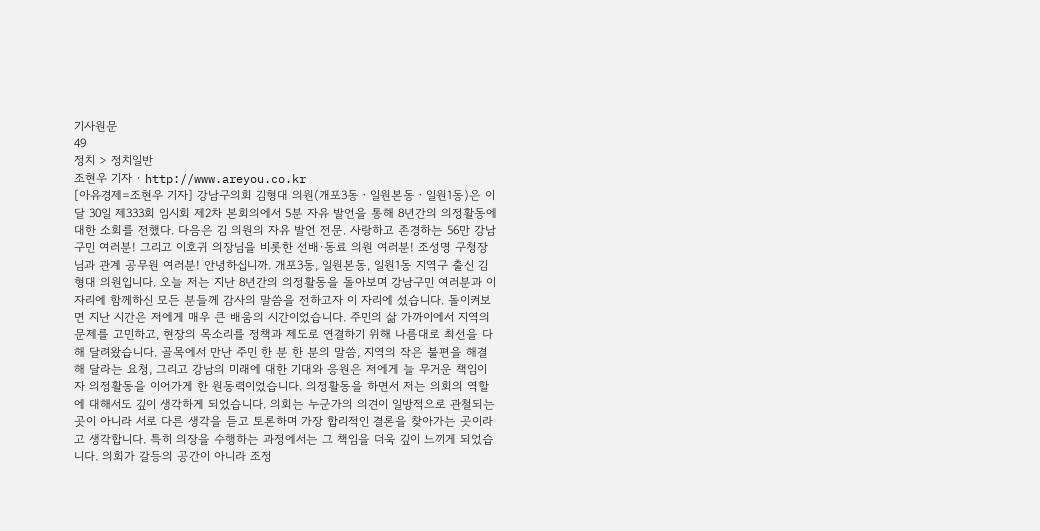기사원문
49
정치 > 정치일반
조현우 기자 · http://www.areyou.co.kr
[아유경제=조현우 기자] 강남구의회 김형대 의원(개포3동ㆍ일원본동ㆍ일원1동)은 이달 30일 제333회 임시회 제2차 본회의에서 5분 자유 발언을 통해 8년간의 의정활동에 대한 소회를 전했다. 다음은 김 의원의 자유 발언 전문. 사랑하고 존경하는 56만 강남구민 여러분! 그리고 이호귀 의장님을 비롯한 선배·동료 의원 여러분! 조성명 구청장님과 관계 공무원 여러분! 안녕하십니까. 개포3동, 일원본동, 일원1동 지역구 출신 김형대 의원입니다. 오늘 저는 지난 8년간의 의정활동을 돌아보며 강남구민 여러분과 이 자리에 함께하신 모든 분들께 감사의 말씀을 전하고자 이 자리에 섰습니다. 돌이켜보면 지난 시간은 저에게 매우 큰 배움의 시간이었습니다. 주민의 삶 가까이에서 지역의 문제를 고민하고, 현장의 목소리를 정책과 제도로 연결하기 위해 나름대로 최선을 다해 달려왔습니다. 골목에서 만난 주민 한 분 한 분의 말씀, 지역의 작은 불편을 해결해 달라는 요청, 그리고 강남의 미래에 대한 기대와 응원은 저에게 늘 무거운 책임이자 의정활동을 이어가게 한 원동력이었습니다. 의정활동을 하면서 저는 의회의 역할에 대해서도 깊이 생각하게 되었습니다. 의회는 누군가의 의견이 일방적으로 관철되는 곳이 아니라 서로 다른 생각을 듣고 토론하며 가장 합리적인 결론을 찾아가는 곳이라고 생각합니다. 특히 의장을 수행하는 과정에서는 그 책임을 더욱 깊이 느끼게 되었습니다. 의회가 갈등의 공간이 아니라 조정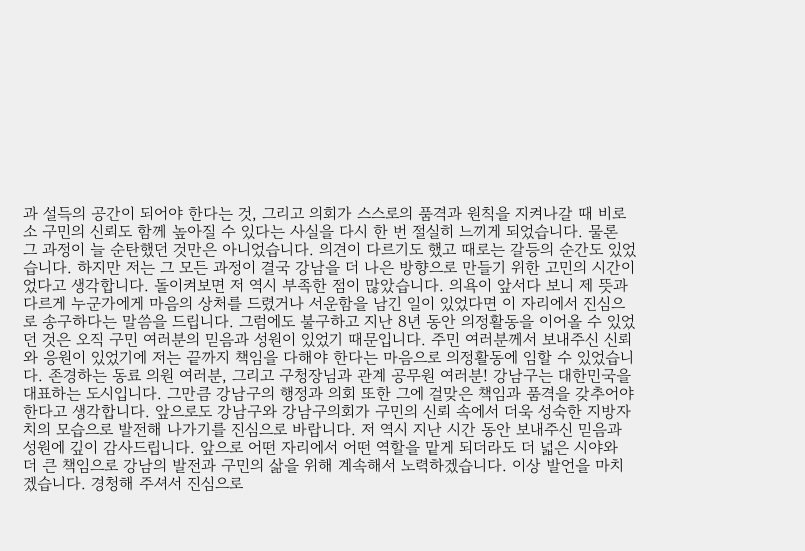과 설득의 공간이 되어야 한다는 것, 그리고 의회가 스스로의 품격과 원칙을 지켜나갈 때 비로소 구민의 신뢰도 함께 높아질 수 있다는 사실을 다시 한 번 절실히 느끼게 되었습니다. 물론 그 과정이 늘 순탄했던 것만은 아니었습니다. 의견이 다르기도 했고 때로는 갈등의 순간도 있었습니다. 하지만 저는 그 모든 과정이 결국 강남을 더 나은 방향으로 만들기 위한 고민의 시간이었다고 생각합니다. 돌이켜보면 저 역시 부족한 점이 많았습니다. 의욕이 앞서다 보니 제 뜻과 다르게 누군가에게 마음의 상처를 드렸거나 서운함을 남긴 일이 있었다면 이 자리에서 진심으로 송구하다는 말씀을 드립니다. 그럼에도 불구하고 지난 8년 동안 의정활동을 이어올 수 있었던 것은 오직 구민 여러분의 믿음과 성원이 있었기 때문입니다. 주민 여러분께서 보내주신 신뢰와 응원이 있었기에 저는 끝까지 책임을 다해야 한다는 마음으로 의정활동에 임할 수 있었습니다. 존경하는 동료 의원 여러분, 그리고 구청장님과 관계 공무원 여러분! 강남구는 대한민국을 대표하는 도시입니다. 그만큼 강남구의 행정과 의회 또한 그에 걸맞은 책임과 품격을 갖추어야 한다고 생각합니다. 앞으로도 강남구와 강남구의회가 구민의 신뢰 속에서 더욱 성숙한 지방자치의 모습으로 발전해 나가기를 진심으로 바랍니다. 저 역시 지난 시간 동안 보내주신 믿음과 성원에 깊이 감사드립니다. 앞으로 어떤 자리에서 어떤 역할을 맡게 되더라도 더 넓은 시야와 더 큰 책임으로 강남의 발전과 구민의 삶을 위해 계속해서 노력하겠습니다. 이상 발언을 마치겠습니다. 경청해 주셔서 진심으로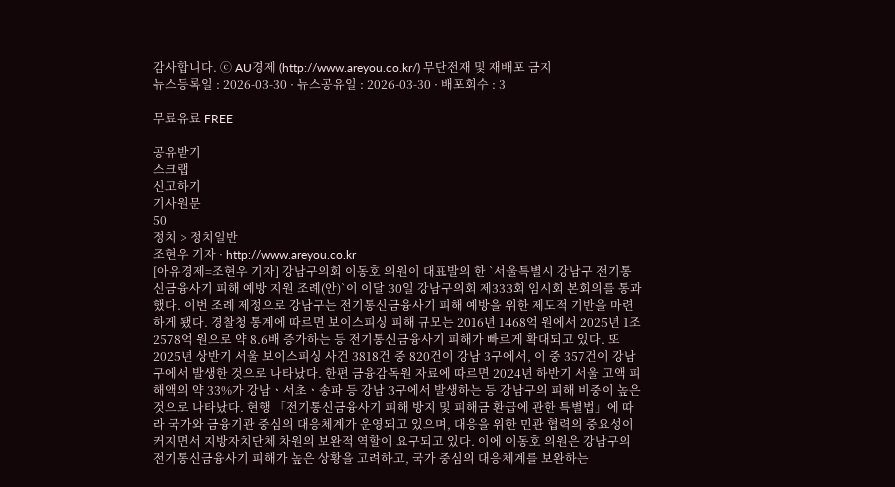감사합니다. ⓒ AU경제 (http://www.areyou.co.kr/) 무단전재 및 재배포 금지
뉴스등록일 : 2026-03-30 · 뉴스공유일 : 2026-03-30 · 배포회수 : 3

무료유료 FREE

공유받기
스크랩
신고하기
기사원문
50
정치 > 정치일반
조현우 기자 · http://www.areyou.co.kr
[아유경제=조현우 기자] 강남구의회 이동호 의원이 대표발의 한 `서울특별시 강남구 전기통신금융사기 피해 예방 지원 조례(안)`이 이달 30일 강남구의회 제333회 임시회 본회의를 통과했다. 이번 조례 제정으로 강남구는 전기통신금융사기 피해 예방을 위한 제도적 기반을 마련하게 됐다. 경찰청 통계에 따르면 보이스피싱 피해 규모는 2016년 1468억 원에서 2025년 1조2578억 원으로 약 8.6배 증가하는 등 전기통신금융사기 피해가 빠르게 확대되고 있다. 또 2025년 상반기 서울 보이스피싱 사건 3818건 중 820건이 강남 3구에서, 이 중 357건이 강남구에서 발생한 것으로 나타났다. 한편 금융감독원 자료에 따르면 2024년 하반기 서울 고액 피해액의 약 33%가 강남ㆍ서초ㆍ송파 등 강남 3구에서 발생하는 등 강남구의 피해 비중이 높은 것으로 나타났다. 현행 「전기통신금융사기 피해 방지 및 피해금 환급에 관한 특별법」에 따라 국가와 금융기관 중심의 대응체계가 운영되고 있으며, 대응을 위한 민관 협력의 중요성이 커지면서 지방자치단체 차원의 보완적 역할이 요구되고 있다. 이에 이동호 의원은 강남구의 전기통신금융사기 피해가 높은 상황을 고려하고, 국가 중심의 대응체계를 보완하는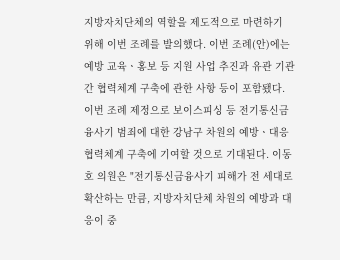지방자치단체의 역할을 제도적으로 마련하기 위해 이번 조례를 발의했다. 이번 조례(안)에는 예방 교육ㆍ홍보 등 지원 사업 추진과 유관 기관 간 협력체계 구축에 관한 사항 등이 포함됐다. 이번 조례 제정으로 보이스피싱 등 전기통신금융사기 범죄에 대한 강남구 차원의 예방ㆍ대응 협력체계 구축에 기여할 것으로 기대된다. 이동호 의원은 "전기통신금융사기 피해가 전 세대로 확산하는 만큼, 지방자치단체 차원의 예방과 대응이 중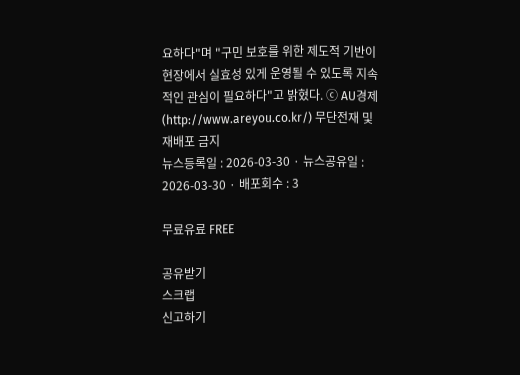요하다"며 "구민 보호를 위한 제도적 기반이 현장에서 실효성 있게 운영될 수 있도록 지속적인 관심이 필요하다"고 밝혔다. ⓒ AU경제 (http://www.areyou.co.kr/) 무단전재 및 재배포 금지
뉴스등록일 : 2026-03-30 · 뉴스공유일 : 2026-03-30 · 배포회수 : 3

무료유료 FREE

공유받기
스크랩
신고하기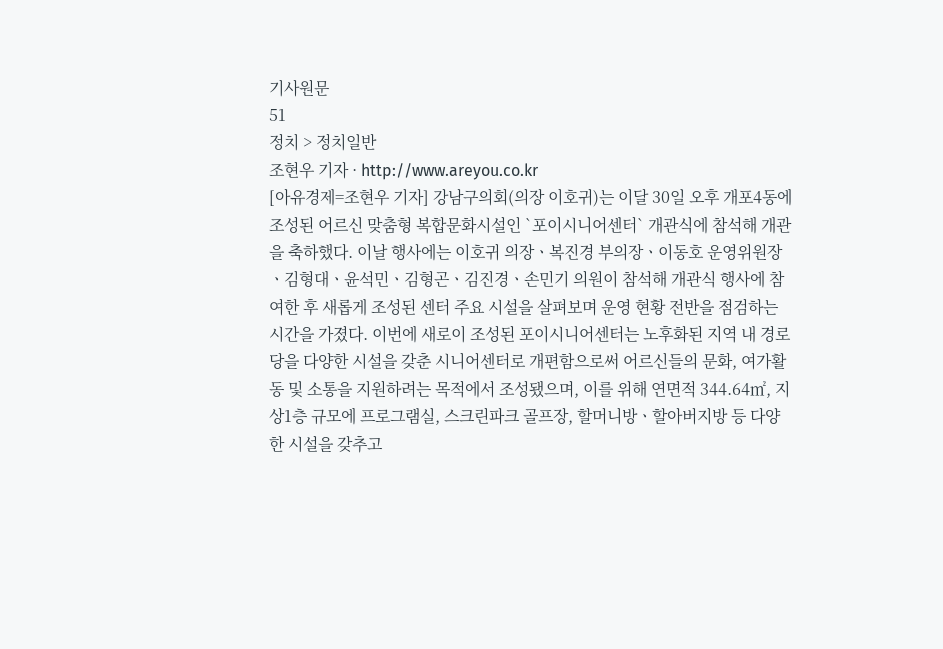기사원문
51
정치 > 정치일반
조현우 기자 · http://www.areyou.co.kr
[아유경제=조현우 기자] 강남구의회(의장 이호귀)는 이달 30일 오후 개포4동에 조성된 어르신 맞춤형 복합문화시설인 `포이시니어센터` 개관식에 참석해 개관을 축하했다. 이날 행사에는 이호귀 의장ㆍ복진경 부의장ㆍ이동호 운영위원장ㆍ김형대ㆍ윤석민ㆍ김형곤ㆍ김진경ㆍ손민기 의원이 참석해 개관식 행사에 참여한 후 새롭게 조성된 센터 주요 시설을 살펴보며 운영 현황 전반을 점검하는 시간을 가졌다. 이번에 새로이 조성된 포이시니어센터는 노후화된 지역 내 경로당을 다양한 시설을 갖춘 시니어센터로 개편함으로써 어르신들의 문화, 여가활동 및 소통을 지원하려는 목적에서 조성됐으며, 이를 위해 연면적 344.64㎡, 지상1층 규모에 프로그램실, 스크린파크 골프장, 할머니방ㆍ할아버지방 등 다양한 시설을 갖추고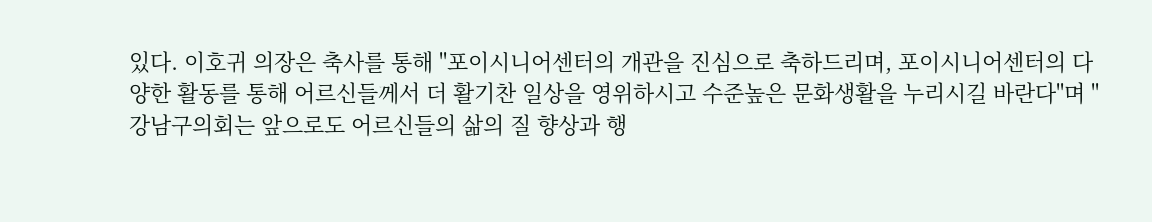있다. 이호귀 의장은 축사를 통해 "포이시니어센터의 개관을 진심으로 축하드리며, 포이시니어센터의 다양한 활동를 통해 어르신들께서 더 활기찬 일상을 영위하시고 수준높은 문화생활을 누리시길 바란다"며 "강남구의회는 앞으로도 어르신들의 삶의 질 향상과 행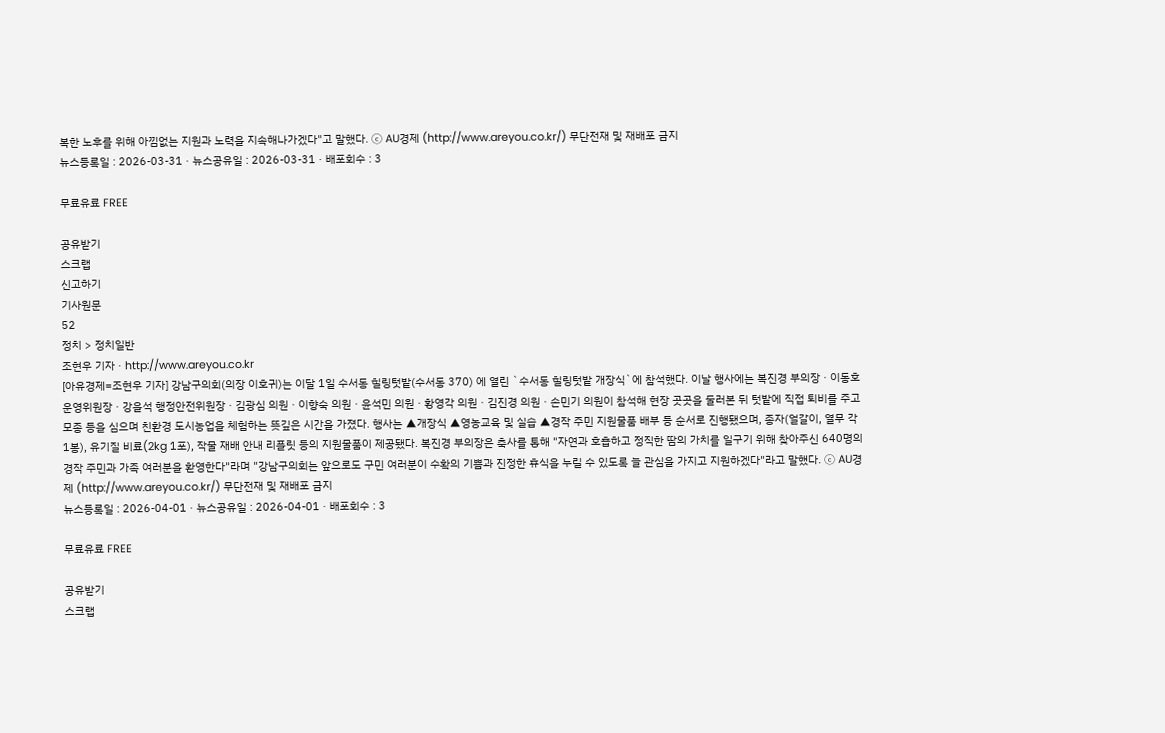복한 노후를 위해 아낌없는 지원과 노력을 지속해나가겠다"고 말했다. ⓒ AU경제 (http://www.areyou.co.kr/) 무단전재 및 재배포 금지
뉴스등록일 : 2026-03-31 · 뉴스공유일 : 2026-03-31 · 배포회수 : 3

무료유료 FREE

공유받기
스크랩
신고하기
기사원문
52
정치 > 정치일반
조현우 기자 · http://www.areyou.co.kr
[아유경제=조현우 기자] 강남구의회(의장 이호귀)는 이달 1일 수서동 힐링텃밭(수서동 370) 에 열린 `수서동 힐링텃밭 개장식`에 참석했다. 이날 행사에는 복진경 부의장ㆍ이동호 운영위원장ㆍ강을석 행정안전위원장ㆍ김광심 의원ㆍ이향숙 의원ㆍ윤석민 의원ㆍ황영각 의원ㆍ김진경 의원ㆍ손민기 의원이 참석해 현장 곳곳을 둘러본 뒤 텃밭에 직접 퇴비를 주고 모종 등을 심으며 친환경 도시농업을 체험하는 뜻깊은 시간을 가졌다. 행사는 ▲개장식 ▲영농교육 및 실습 ▲경작 주민 지원물품 배부 등 순서로 진행됐으며, 종자(얼갈이, 열무 각 1봉), 유기질 비료(2kg 1포), 작물 재배 안내 리플릿 등의 지원물품이 제공됐다. 복진경 부의장은 축사를 통해 "자연과 호흡하고 정직한 땀의 가치를 일구기 위해 찾아주신 640명의 경작 주민과 가족 여러분을 환영한다"라며 "강남구의회는 앞으로도 구민 여러분이 수확의 기쁨과 진정한 휴식을 누릴 수 있도록 늘 관심을 가지고 지원하겠다"라고 말했다. ⓒ AU경제 (http://www.areyou.co.kr/) 무단전재 및 재배포 금지
뉴스등록일 : 2026-04-01 · 뉴스공유일 : 2026-04-01 · 배포회수 : 3

무료유료 FREE

공유받기
스크랩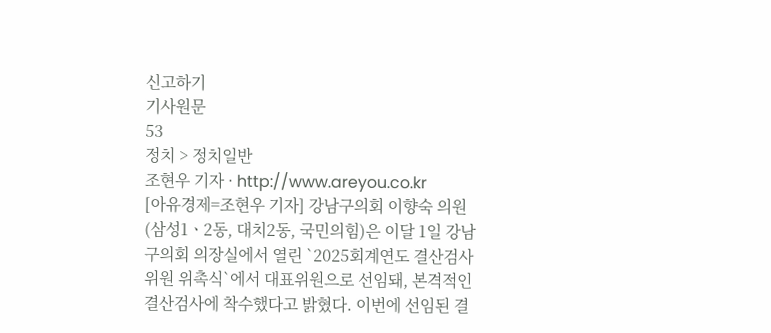신고하기
기사원문
53
정치 > 정치일반
조현우 기자 · http://www.areyou.co.kr
[아유경제=조현우 기자] 강남구의회 이향숙 의원(삼성1ㆍ2동, 대치2동, 국민의힘)은 이달 1일 강남구의회 의장실에서 열린 `2025회계연도 결산검사위원 위촉식`에서 대표위원으로 선임돼, 본격적인 결산검사에 착수했다고 밝혔다. 이번에 선임된 결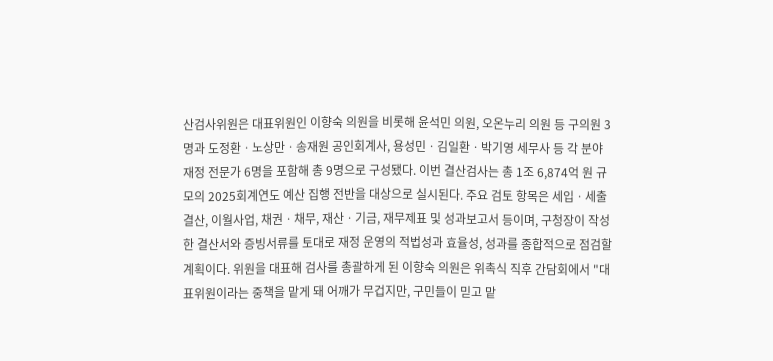산검사위원은 대표위원인 이향숙 의원을 비롯해 윤석민 의원, 오온누리 의원 등 구의원 3명과 도정환ㆍ노상만ㆍ송재원 공인회계사, 용성민ㆍ김일환ㆍ박기영 세무사 등 각 분야 재정 전문가 6명을 포함해 총 9명으로 구성됐다. 이번 결산검사는 총 1조 6,874억 원 규모의 2025회계연도 예산 집행 전반을 대상으로 실시된다. 주요 검토 항목은 세입ㆍ세출 결산, 이월사업, 채권ㆍ채무, 재산ㆍ기금, 재무제표 및 성과보고서 등이며, 구청장이 작성한 결산서와 증빙서류를 토대로 재정 운영의 적법성과 효율성, 성과를 종합적으로 점검할 계획이다. 위원을 대표해 검사를 총괄하게 된 이향숙 의원은 위촉식 직후 간담회에서 "대표위원이라는 중책을 맡게 돼 어깨가 무겁지만, 구민들이 믿고 맡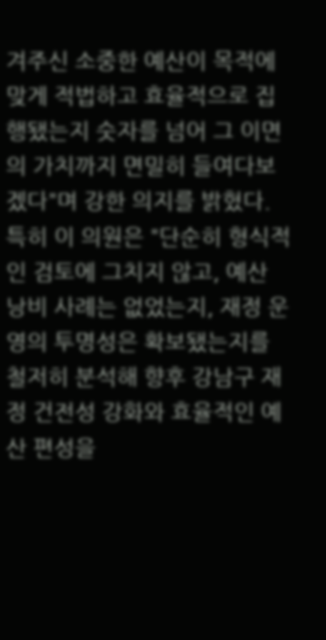겨주신 소중한 예산이 목적에 맞게 적법하고 효율적으로 집행됐는지 숫자를 넘어 그 이면의 가치까지 면밀히 들여다보겠다"며 강한 의지를 밝혔다. 특히 이 의원은 "단순히 형식적인 검토에 그치지 않고, 예산 낭비 사례는 없었는지, 재정 운영의 투명성은 확보됐는지를 철저히 분석해 향후 강남구 재정 건전성 강화와 효율적인 예산 편성을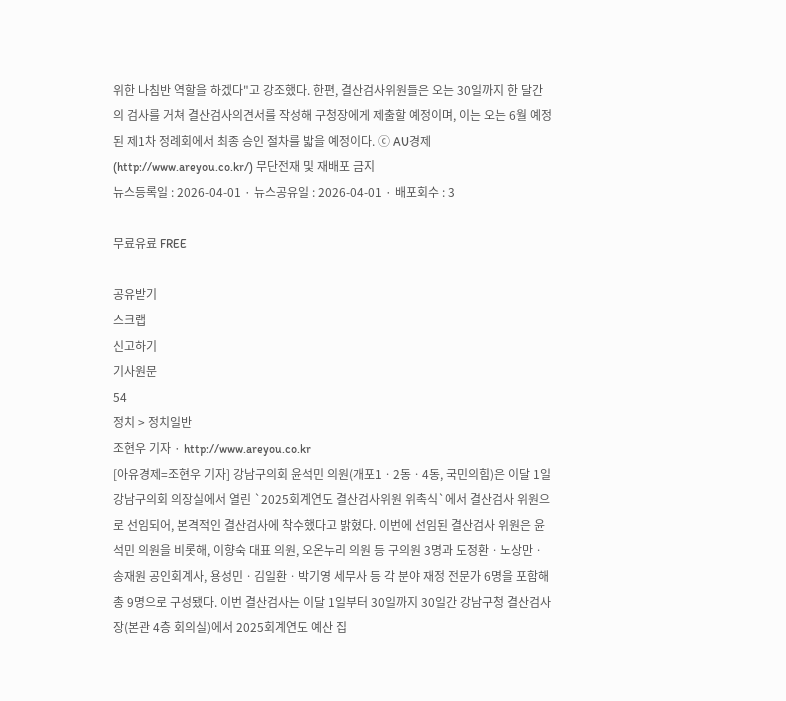위한 나침반 역할을 하겠다"고 강조했다. 한편, 결산검사위원들은 오는 30일까지 한 달간의 검사를 거쳐 결산검사의견서를 작성해 구청장에게 제출할 예정이며, 이는 오는 6월 예정된 제1차 정례회에서 최종 승인 절차를 밟을 예정이다. ⓒ AU경제 (http://www.areyou.co.kr/) 무단전재 및 재배포 금지
뉴스등록일 : 2026-04-01 · 뉴스공유일 : 2026-04-01 · 배포회수 : 3

무료유료 FREE

공유받기
스크랩
신고하기
기사원문
54
정치 > 정치일반
조현우 기자 · http://www.areyou.co.kr
[아유경제=조현우 기자] 강남구의회 윤석민 의원(개포1ㆍ2동ㆍ4동, 국민의힘)은 이달 1일 강남구의회 의장실에서 열린 `2025회계연도 결산검사위원 위촉식`에서 결산검사 위원으로 선임되어, 본격적인 결산검사에 착수했다고 밝혔다. 이번에 선임된 결산검사 위원은 윤석민 의원을 비롯해, 이향숙 대표 의원, 오온누리 의원 등 구의원 3명과 도정환ㆍ노상만ㆍ송재원 공인회계사, 용성민ㆍ김일환ㆍ박기영 세무사 등 각 분야 재정 전문가 6명을 포함해 총 9명으로 구성됐다. 이번 결산검사는 이달 1일부터 30일까지 30일간 강남구청 결산검사장(본관 4층 회의실)에서 2025회계연도 예산 집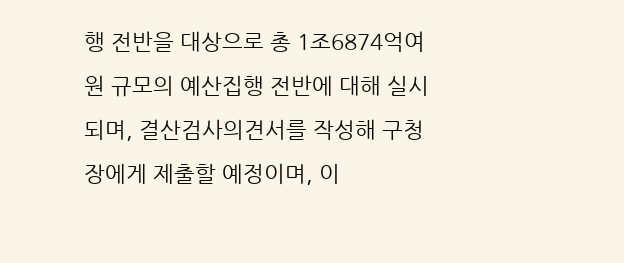행 전반을 대상으로 총 1조6874억여 원 규모의 예산집행 전반에 대해 실시되며, 결산검사의견서를 작성해 구청장에게 제출할 예정이며, 이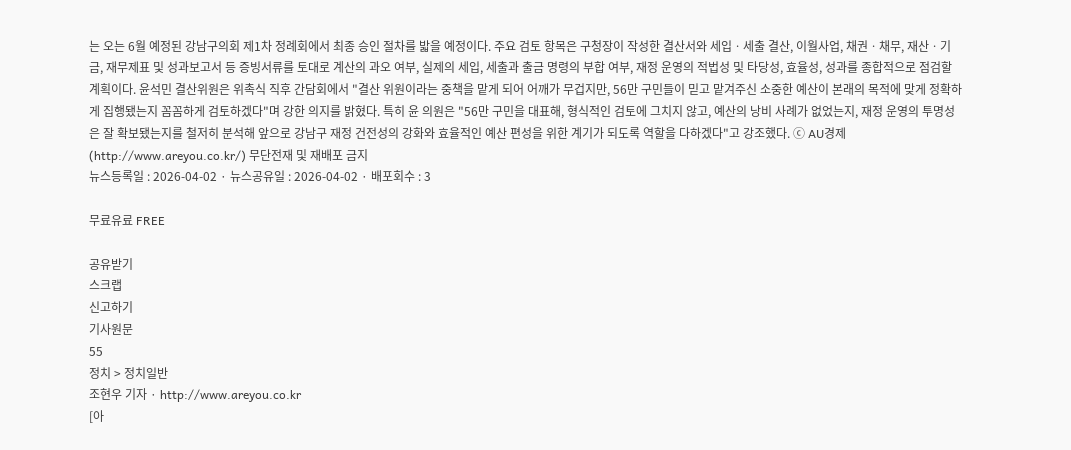는 오는 6월 예정된 강남구의회 제1차 정례회에서 최종 승인 절차를 밟을 예정이다. 주요 검토 항목은 구청장이 작성한 결산서와 세입ㆍ세출 결산, 이월사업, 채권ㆍ채무, 재산ㆍ기금, 재무제표 및 성과보고서 등 증빙서류를 토대로 계산의 과오 여부, 실제의 세입, 세출과 출금 명령의 부합 여부, 재정 운영의 적법성 및 타당성, 효율성, 성과를 종합적으로 점검할 계획이다. 윤석민 결산위원은 위촉식 직후 간담회에서 "결산 위원이라는 중책을 맡게 되어 어깨가 무겁지만, 56만 구민들이 믿고 맡겨주신 소중한 예산이 본래의 목적에 맞게 정확하게 집행됐는지 꼼꼼하게 검토하겠다"며 강한 의지를 밝혔다. 특히 윤 의원은 "56만 구민을 대표해, 형식적인 검토에 그치지 않고, 예산의 낭비 사례가 없었는지, 재정 운영의 투명성은 잘 확보됐는지를 철저히 분석해 앞으로 강남구 재정 건전성의 강화와 효율적인 예산 편성을 위한 계기가 되도록 역할을 다하겠다"고 강조했다. ⓒ AU경제 (http://www.areyou.co.kr/) 무단전재 및 재배포 금지
뉴스등록일 : 2026-04-02 · 뉴스공유일 : 2026-04-02 · 배포회수 : 3

무료유료 FREE

공유받기
스크랩
신고하기
기사원문
55
정치 > 정치일반
조현우 기자 · http://www.areyou.co.kr
[아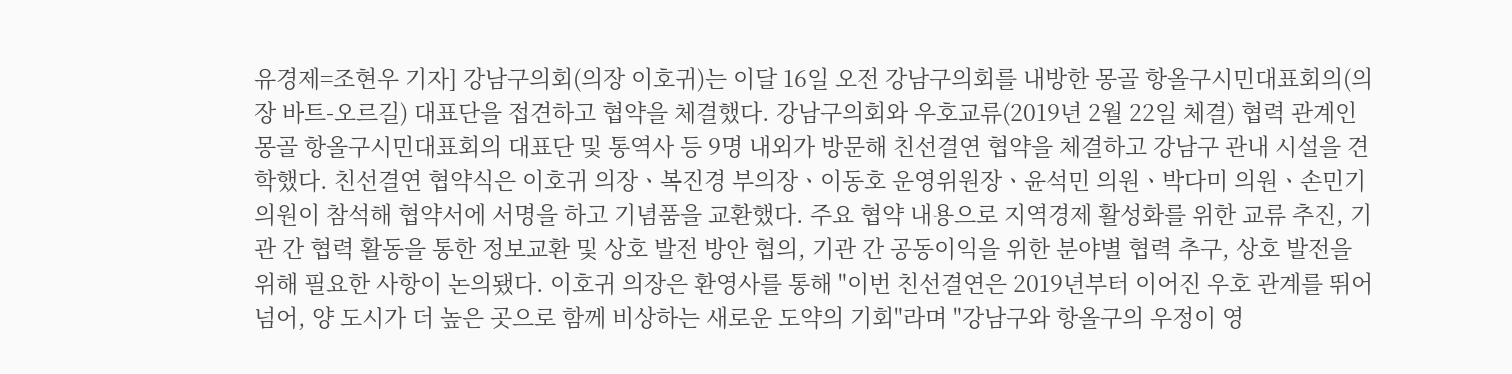유경제=조현우 기자] 강남구의회(의장 이호귀)는 이달 16일 오전 강남구의회를 내방한 몽골 항올구시민대표회의(의장 바트-오르길) 대표단을 접견하고 협약을 체결했다. 강남구의회와 우호교류(2019년 2월 22일 체결) 협력 관계인 몽골 항올구시민대표회의 대표단 및 통역사 등 9명 내외가 방문해 친선결연 협약을 체결하고 강남구 관내 시설을 견학했다. 친선결연 협약식은 이호귀 의장ㆍ복진경 부의장ㆍ이동호 운영위원장ㆍ윤석민 의원ㆍ박다미 의원ㆍ손민기 의원이 참석해 협약서에 서명을 하고 기념품을 교환했다. 주요 협약 내용으로 지역경제 활성화를 위한 교류 추진, 기관 간 협력 활동을 통한 정보교환 및 상호 발전 방안 협의, 기관 간 공동이익을 위한 분야별 협력 추구, 상호 발전을 위해 필요한 사항이 논의됐다. 이호귀 의장은 환영사를 통해 "이번 친선결연은 2019년부터 이어진 우호 관계를 뛰어넘어, 양 도시가 더 높은 곳으로 함께 비상하는 새로운 도약의 기회"라며 "강남구와 항올구의 우정이 영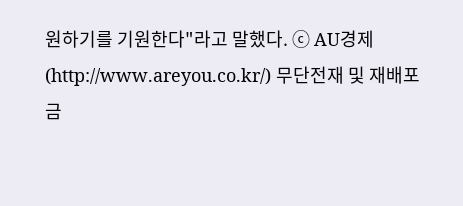원하기를 기원한다"라고 말했다. ⓒ AU경제 (http://www.areyou.co.kr/) 무단전재 및 재배포 금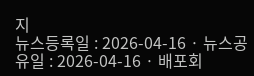지
뉴스등록일 : 2026-04-16 · 뉴스공유일 : 2026-04-16 · 배포회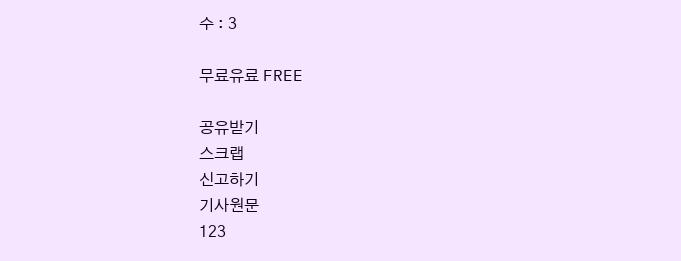수 : 3

무료유료 FREE

공유받기
스크랩
신고하기
기사원문
123